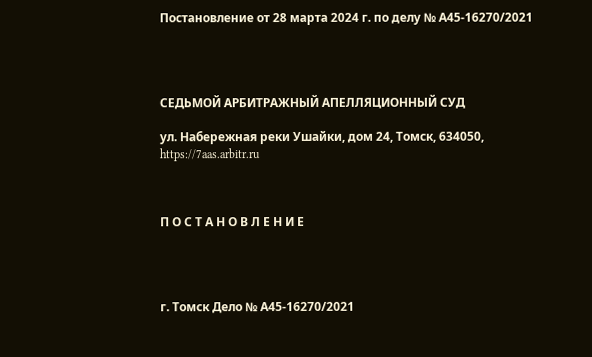Постановление от 28 марта 2024 г. по делу № А45-16270/2021




СЕДЬМОЙ АРБИТРАЖНЫЙ АПЕЛЛЯЦИОННЫЙ СУД

ул. Набережная реки Ушайки, дом 24, Томск, 634050, https://7aas.arbitr.ru



П О С Т А Н О В Л Е Н И Е




г. Томск Дело № А45-16270/2021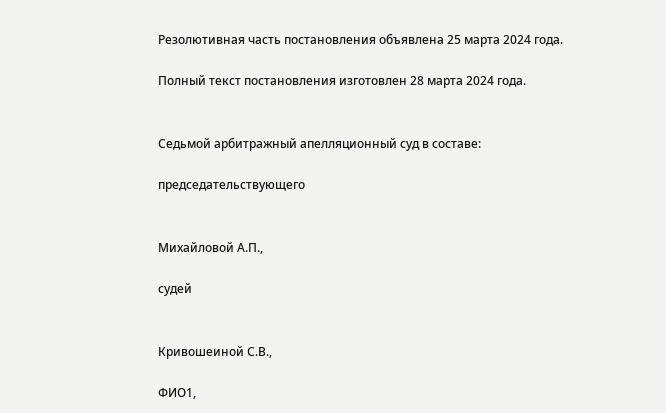Резолютивная часть постановления объявлена 25 марта 2024 года.

Полный текст постановления изготовлен 28 марта 2024 года.


Седьмой арбитражный апелляционный суд в составе:

председательствующего


Михайловой А.П.,

судей


Кривошеиной С.В.,

ФИО1,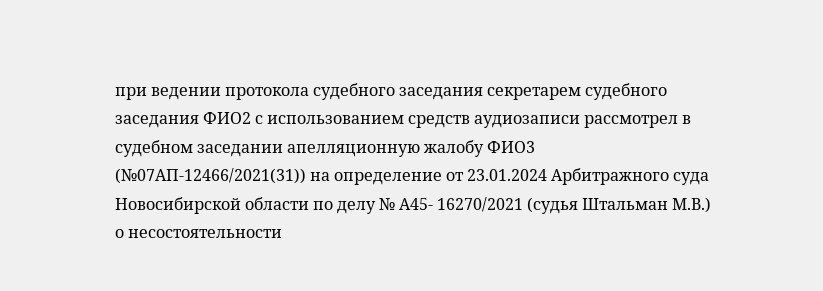при ведении протокола судебного заседания секретарем судебного заседания ФИО2 с использованием средств аудиозаписи рассмотрел в судебном заседании апелляционную жалобу ФИО3 (№07АП-12466/2021(31)) на определение от 23.01.2024 Арбитражного суда Новосибирской области по делу № А45- 16270/2021 (судья Штальман М.В.) о несостоятельности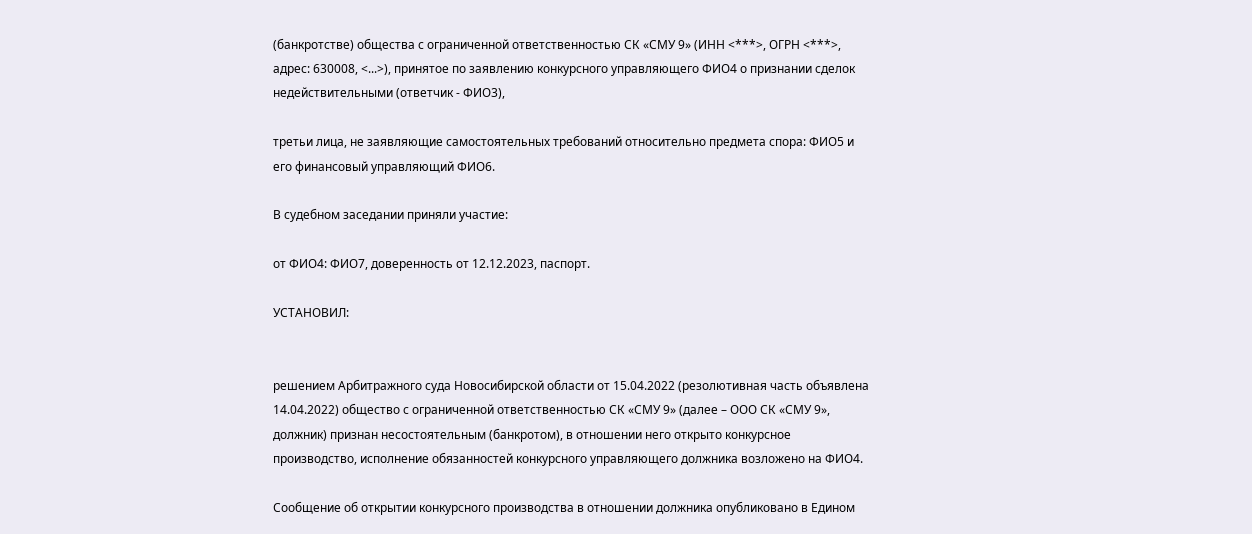(банкротстве) общества с ограниченной ответственностью СК «СМУ 9» (ИНН <***>, ОГРН <***>, адрес: 630008, <...>), принятое по заявлению конкурсного управляющего ФИО4 о признании сделок недействительными (ответчик - ФИО3),

третьи лица, не заявляющие самостоятельных требований относительно предмета спора: ФИО5 и его финансовый управляющий ФИО6.

В судебном заседании приняли участие:

от ФИО4: ФИО7, доверенность от 12.12.2023, паспорт.

УСТАНОВИЛ:


решением Арбитражного суда Новосибирской области от 15.04.2022 (резолютивная часть объявлена 14.04.2022) общество с ограниченной ответственностью СК «СМУ 9» (далее – ООО СК «СМУ 9», должник) признан несостоятельным (банкротом), в отношении него открыто конкурсное производство, исполнение обязанностей конкурсного управляющего должника возложено на ФИО4.

Сообщение об открытии конкурсного производства в отношении должника опубликовано в Едином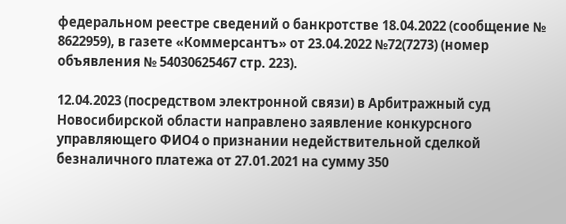федеральном реестре сведений о банкротстве 18.04.2022 (сообщение № 8622959), в газете «Коммерсантъ» от 23.04.2022 №72(7273) (номер объявления № 54030625467 стр. 223).

12.04.2023 (посредством электронной связи) в Арбитражный суд Новосибирской области направлено заявление конкурсного управляющего ФИО4 о признании недействительной сделкой безналичного платежа от 27.01.2021 на сумму 350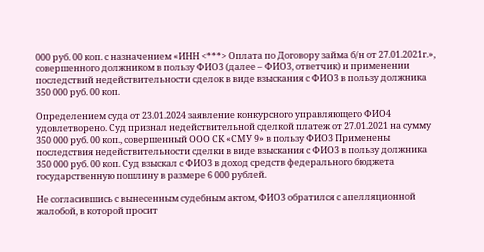000 руб. 00 коп. с назначением «ИНН <***> Оплата по Договору займа б/н от 27.01.2021г.», совершенного должником в пользу ФИО3 (далее – ФИО3, ответчик) и применении последствий недействительности сделок в виде взыскания с ФИО3 в пользу должника 350 000 руб. 00 коп.

Определением суда от 23.01.2024 заявление конкурсного управляющего ФИО4 удовлетворено. Суд признал недействительной сделкой платеж от 27.01.2021 на сумму 350 000 руб. 00 коп., совершенный ООО СК «СМУ 9» в пользу ФИО3 Применены последствия недействительности сделки в виде взыскания с ФИО3 в пользу должника 350 000 руб. 00 коп. Суд взыскал с ФИО3 в доход средств федерального бюджета государственную пошлину в размере 6 000 рублей.

Не согласившись с вынесенным судебным актом, ФИО3 обратился с апелляционной жалобой, в которой просит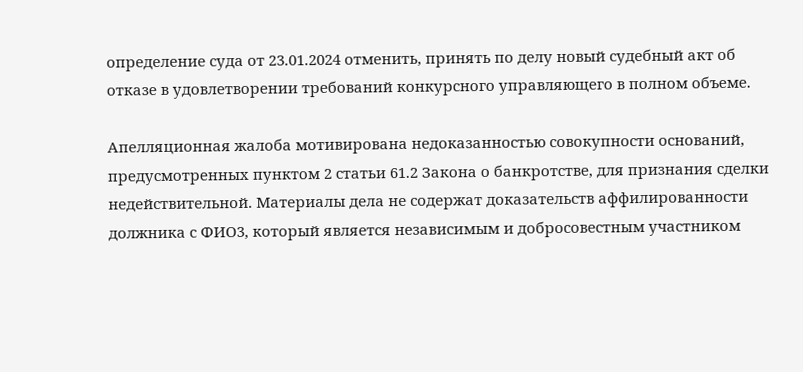определение суда от 23.01.2024 отменить, принять по делу новый судебный акт об отказе в удовлетворении требований конкурсного управляющего в полном объеме.

Апелляционная жалоба мотивирована недоказанностью совокупности оснований, предусмотренных пунктом 2 статьи 61.2 Закона о банкротстве, для признания сделки недействительной. Материалы дела не содержат доказательств аффилированности должника с ФИО3, который является независимым и добросовестным участником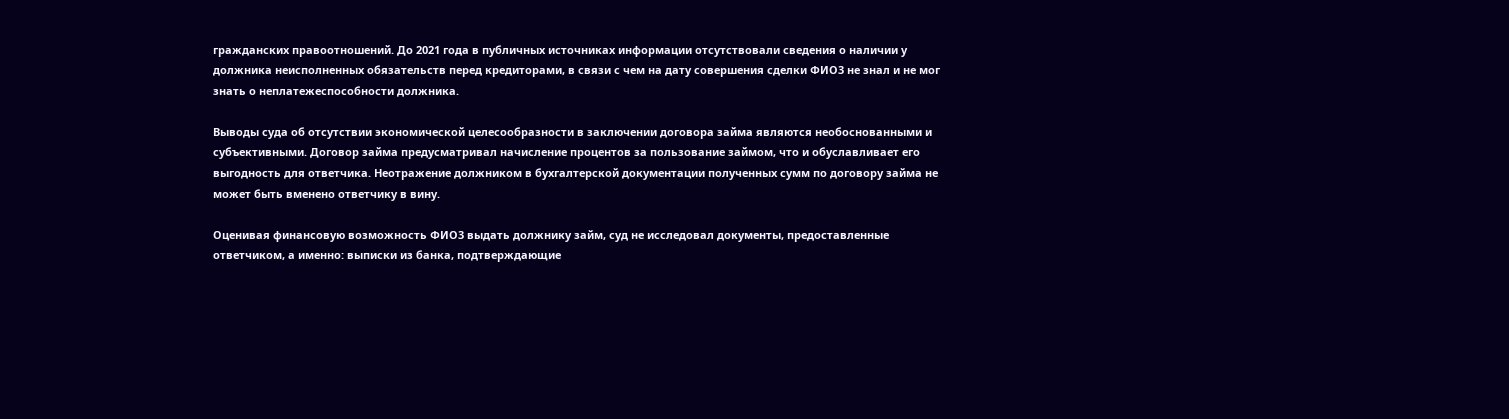гражданских правоотношений. До 2021 года в публичных источниках информации отсутствовали сведения о наличии у должника неисполненных обязательств перед кредиторами, в связи с чем на дату совершения сделки ФИО3 не знал и не мог знать о неплатежеспособности должника.

Выводы суда об отсутствии экономической целесообразности в заключении договора займа являются необоснованными и субъективными. Договор займа предусматривал начисление процентов за пользование займом, что и обуславливает его выгодность для ответчика. Неотражение должником в бухгалтерской документации полученных сумм по договору займа не может быть вменено ответчику в вину.

Оценивая финансовую возможность ФИО3 выдать должнику займ, суд не исследовал документы, предоставленные ответчиком, а именно: выписки из банка, подтверждающие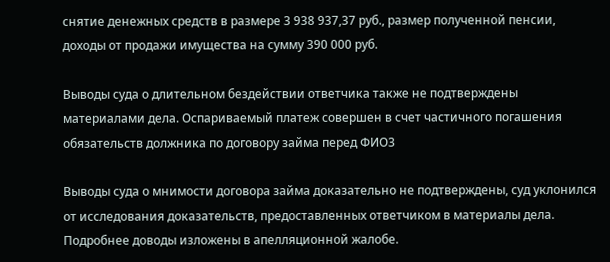снятие денежных средств в размере 3 938 937,37 руб., размер полученной пенсии, доходы от продажи имущества на сумму 390 000 руб.

Выводы суда о длительном бездействии ответчика также не подтверждены материалами дела. Оспариваемый платеж совершен в счет частичного погашения обязательств должника по договору займа перед ФИО3

Выводы суда о мнимости договора займа доказательно не подтверждены, суд уклонился от исследования доказательств, предоставленных ответчиком в материалы дела. Подробнее доводы изложены в апелляционной жалобе.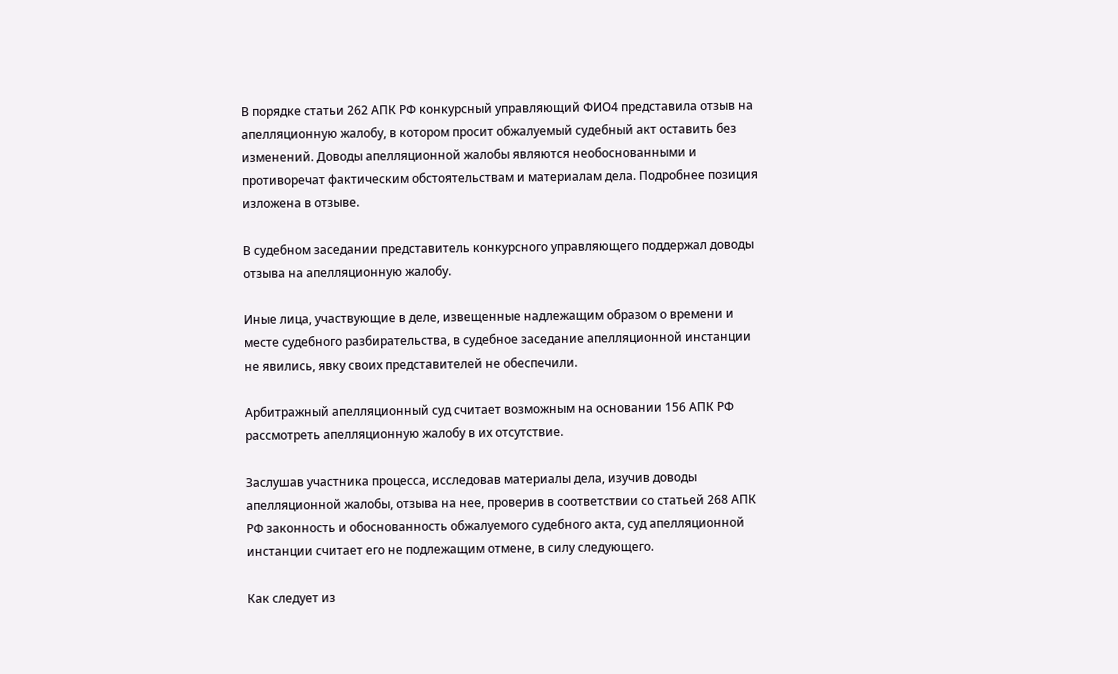В порядке статьи 262 АПК РФ конкурсный управляющий ФИО4 представила отзыв на апелляционную жалобу, в котором просит обжалуемый судебный акт оставить без изменений. Доводы апелляционной жалобы являются необоснованными и противоречат фактическим обстоятельствам и материалам дела. Подробнее позиция изложена в отзыве.

В судебном заседании представитель конкурсного управляющего поддержал доводы отзыва на апелляционную жалобу.

Иные лица, участвующие в деле, извещенные надлежащим образом о времени и месте судебного разбирательства, в судебное заседание апелляционной инстанции не явились, явку своих представителей не обеспечили.

Арбитражный апелляционный суд считает возможным на основании 156 АПК РФ рассмотреть апелляционную жалобу в их отсутствие.

Заслушав участника процесса, исследовав материалы дела, изучив доводы апелляционной жалобы, отзыва на нее, проверив в соответствии со статьей 268 АПК РФ законность и обоснованность обжалуемого судебного акта, суд апелляционной инстанции считает его не подлежащим отмене, в силу следующего.

Как следует из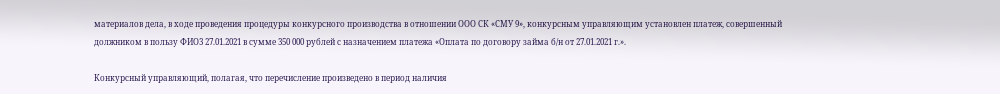материалов дела, в ходе проведения процедуры конкурсного производства в отношении ООО СК «СМУ 9», конкурсным управляющим установлен платеж, совершенный должником в пользу ФИО3 27.01.2021 в сумме 350 000 рублей с назначением платежа «Оплата по договору займа б/н от 27.01.2021 г.».

Конкурсный управляющий, полагая, что перечисление произведено в период наличия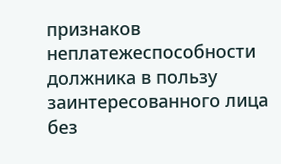признаков неплатежеспособности должника в пользу заинтересованного лица без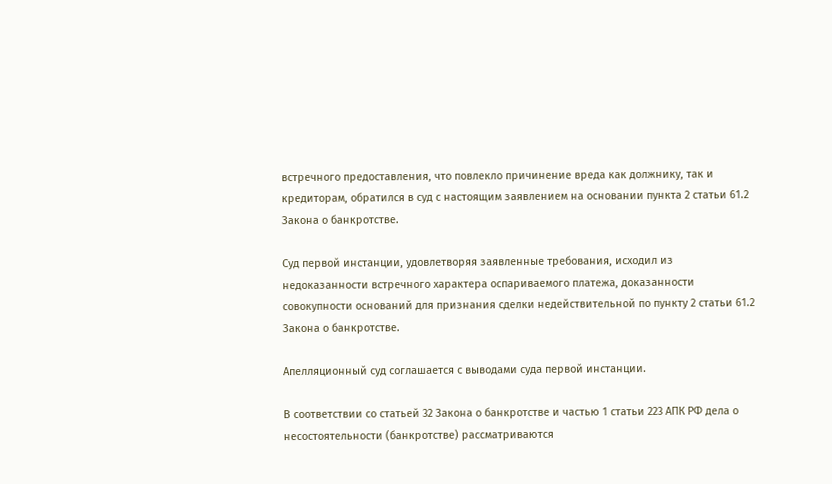встречного предоставления, что повлекло причинение вреда как должнику, так и кредиторам, обратился в суд с настоящим заявлением на основании пункта 2 статьи 61.2 Закона о банкротстве.

Суд первой инстанции, удовлетворяя заявленные требования, исходил из недоказанности встречного характера оспариваемого платежа, доказанности совокупности оснований для признания сделки недействительной по пункту 2 статьи 61.2 Закона о банкротстве.

Апелляционный суд соглашается с выводами суда первой инстанции.

В соответствии со статьей 32 Закона о банкротстве и частью 1 статьи 223 АПК РФ дела о несостоятельности (банкротстве) рассматриваются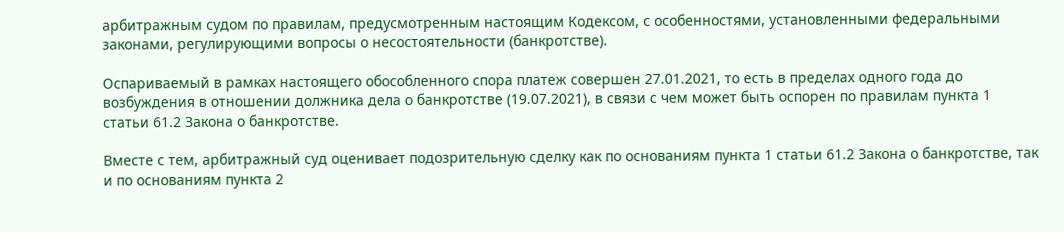арбитражным судом по правилам, предусмотренным настоящим Кодексом, с особенностями, установленными федеральными законами, регулирующими вопросы о несостоятельности (банкротстве).

Оспариваемый в рамках настоящего обособленного спора платеж совершен 27.01.2021, то есть в пределах одного года до возбуждения в отношении должника дела о банкротстве (19.07.2021), в связи с чем может быть оспорен по правилам пункта 1 статьи 61.2 Закона о банкротстве.

Вместе с тем, арбитражный суд оценивает подозрительную сделку как по основаниям пункта 1 статьи 61.2 Закона о банкротстве, так и по основаниям пункта 2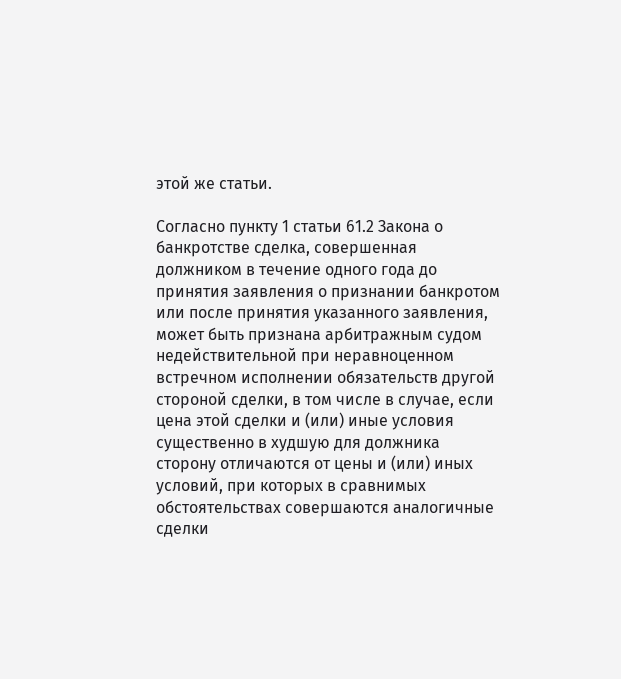этой же статьи.

Согласно пункту 1 статьи 61.2 Закона о банкротстве сделка, совершенная должником в течение одного года до принятия заявления о признании банкротом или после принятия указанного заявления, может быть признана арбитражным судом недействительной при неравноценном встречном исполнении обязательств другой стороной сделки, в том числе в случае, если цена этой сделки и (или) иные условия существенно в худшую для должника сторону отличаются от цены и (или) иных условий, при которых в сравнимых обстоятельствах совершаются аналогичные сделки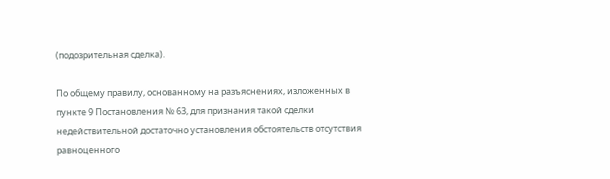(подозрительная сделка).

По общему правилу, основанному на разъяснениях, изложенных в пункте 9 Постановления № 63, для признания такой сделки недействительной достаточно установления обстоятельств отсутствия равноценного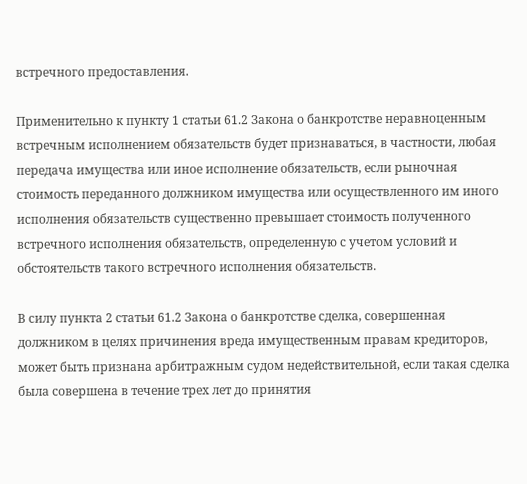встречного предоставления.

Применительно к пункту 1 статьи 61.2 Закона о банкротстве неравноценным встречным исполнением обязательств будет признаваться, в частности, любая передача имущества или иное исполнение обязательств, если рыночная стоимость переданного должником имущества или осуществленного им иного исполнения обязательств существенно превышает стоимость полученного встречного исполнения обязательств, определенную с учетом условий и обстоятельств такого встречного исполнения обязательств.

В силу пункта 2 статьи 61.2 Закона о банкротстве сделка, совершенная должником в целях причинения вреда имущественным правам кредиторов, может быть признана арбитражным судом недействительной, если такая сделка была совершена в течение трех лет до принятия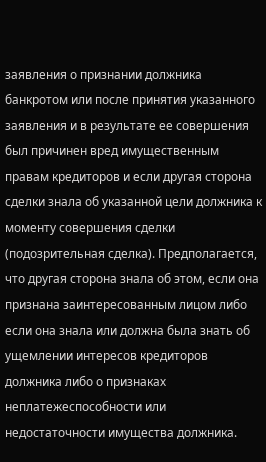заявления о признании должника банкротом или после принятия указанного заявления и в результате ее совершения был причинен вред имущественным правам кредиторов и если другая сторона сделки знала об указанной цели должника к моменту совершения сделки (подозрительная сделка). Предполагается, что другая сторона знала об этом, если она признана заинтересованным лицом либо если она знала или должна была знать об ущемлении интересов кредиторов должника либо о признаках неплатежеспособности или недостаточности имущества должника.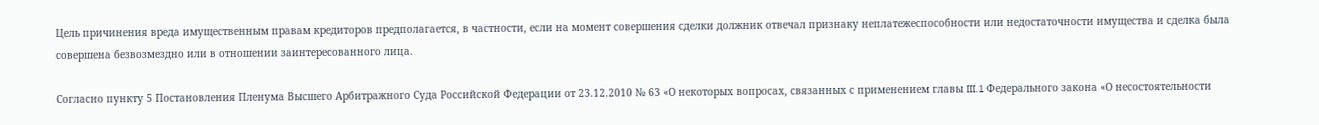Цель причинения вреда имущественным правам кредиторов предполагается, в частности, если на момент совершения сделки должник отвечал признаку неплатежеспособности или недостаточности имущества и сделка была совершена безвозмездно или в отношении заинтересованного лица.

Согласно пункту 5 Постановления Пленума Высшего Арбитражного Суда Российской Федерации от 23.12.2010 № 63 «О некоторых вопросах, связанных с применением главы III.1 Федерального закона «О несостоятельности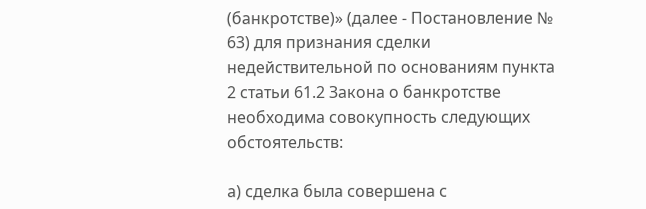(банкротстве)» (далее - Постановление № 63) для признания сделки недействительной по основаниям пункта 2 статьи 61.2 Закона о банкротстве необходима совокупность следующих обстоятельств:

а) сделка была совершена с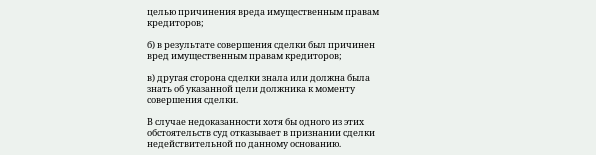целью причинения вреда имущественным правам кредиторов;

б) в результате совершения сделки был причинен вред имущественным правам кредиторов;

в) другая сторона сделки знала или должна была знать об указанной цели должника к моменту совершения сделки.

В случае недоказанности хотя бы одного из этих обстоятельств суд отказывает в признании сделки недействительной по данному основанию.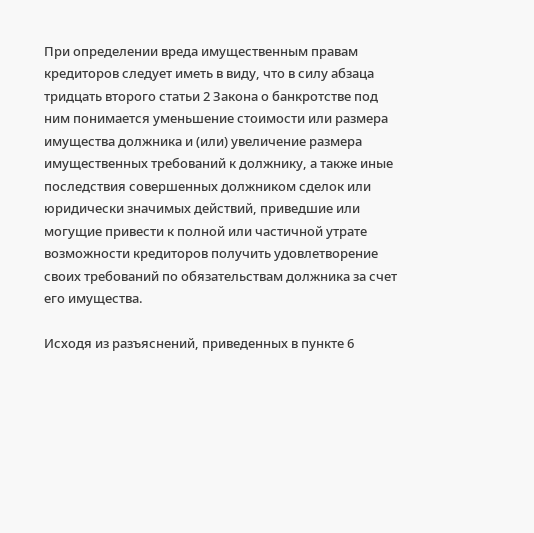При определении вреда имущественным правам кредиторов следует иметь в виду, что в силу абзаца тридцать второго статьи 2 Закона о банкротстве под ним понимается уменьшение стоимости или размера имущества должника и (или) увеличение размера имущественных требований к должнику, а также иные последствия совершенных должником сделок или юридически значимых действий, приведшие или могущие привести к полной или частичной утрате возможности кредиторов получить удовлетворение своих требований по обязательствам должника за счет его имущества.

Исходя из разъяснений, приведенных в пункте 6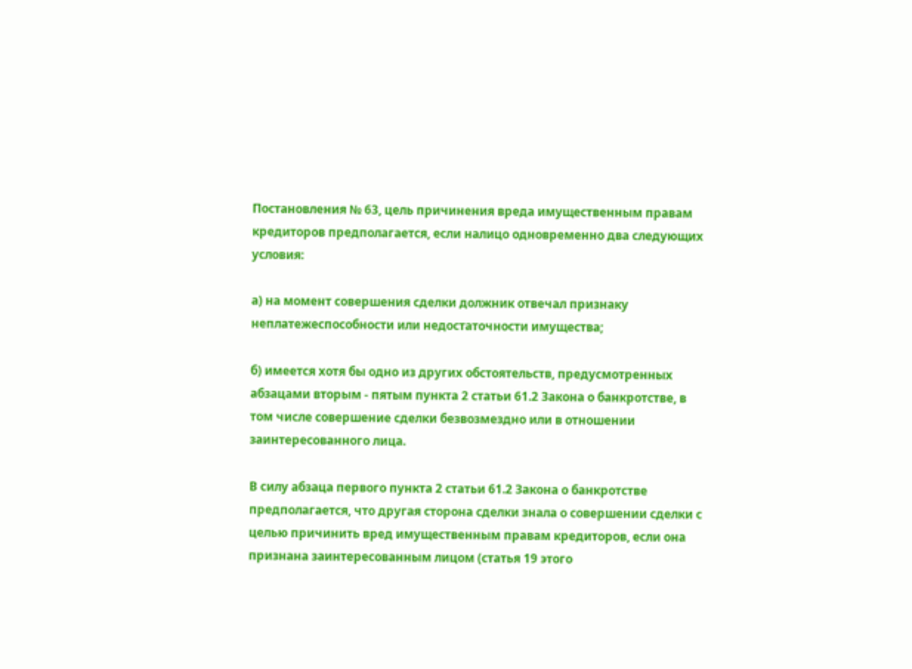Постановления № 63, цель причинения вреда имущественным правам кредиторов предполагается, если налицо одновременно два следующих условия:

а) на момент совершения сделки должник отвечал признаку неплатежеспособности или недостаточности имущества;

б) имеется хотя бы одно из других обстоятельств, предусмотренных абзацами вторым - пятым пункта 2 статьи 61.2 Закона о банкротстве, в том числе совершение сделки безвозмездно или в отношении заинтересованного лица.

В силу абзаца первого пункта 2 статьи 61.2 Закона о банкротстве предполагается, что другая сторона сделки знала о совершении сделки с целью причинить вред имущественным правам кредиторов, если она признана заинтересованным лицом (статья 19 этого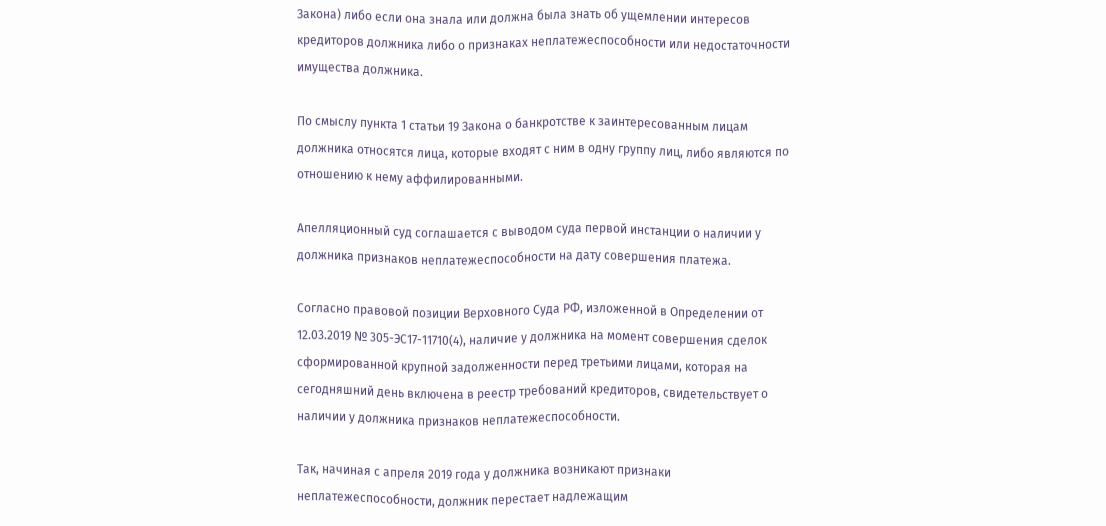Закона) либо если она знала или должна была знать об ущемлении интересов кредиторов должника либо о признаках неплатежеспособности или недостаточности имущества должника.

По смыслу пункта 1 статьи 19 Закона о банкротстве к заинтересованным лицам должника относятся лица, которые входят с ним в одну группу лиц, либо являются по отношению к нему аффилированными.

Апелляционный суд соглашается с выводом суда первой инстанции о наличии у должника признаков неплатежеспособности на дату совершения платежа.

Согласно правовой позиции Верховного Суда РФ, изложенной в Определении от 12.03.2019 № 305-ЭС17-11710(4), наличие у должника на момент совершения сделок сформированной крупной задолженности перед третьими лицами, которая на сегодняшний день включена в реестр требований кредиторов, свидетельствует о наличии у должника признаков неплатежеспособности.

Так, начиная с апреля 2019 года у должника возникают признаки неплатежеспособности, должник перестает надлежащим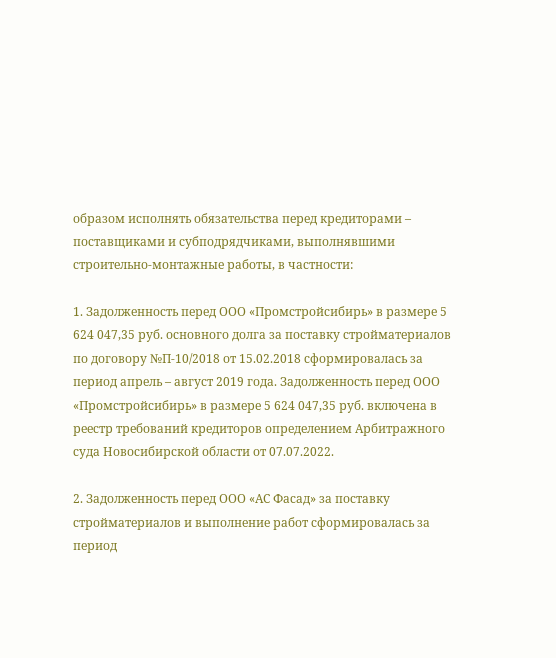образом исполнять обязательства перед кредиторами – поставщиками и субподрядчиками, выполнявшими строительно-монтажные работы, в частности:

1. Задолженность перед ООО «Промстройсибирь» в размере 5 624 047,35 руб. основного долга за поставку стройматериалов по договору №П-10/2018 от 15.02.2018 сформировалась за период апрель – август 2019 года. Задолженность перед ООО «Промстройсибирь» в размере 5 624 047,35 руб. включена в реестр требований кредиторов определением Арбитражного суда Новосибирской области от 07.07.2022.

2. Задолженность перед ООО «АС Фасад» за поставку стройматериалов и выполнение работ сформировалась за период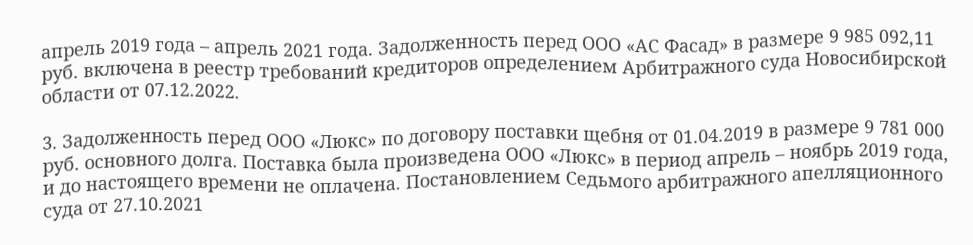апрель 2019 года – апрель 2021 года. Задолженность перед ООО «АС Фасад» в размере 9 985 092,11 руб. включена в реестр требований кредиторов определением Арбитражного суда Новосибирской области от 07.12.2022.

3. Задолженность перед ООО «Люкс» по договору поставки щебня от 01.04.2019 в размере 9 781 000 руб. основного долга. Поставка была произведена ООО «Люкс» в период апрель – ноябрь 2019 года, и до настоящего времени не оплачена. Постановлением Седьмого арбитражного апелляционного суда от 27.10.2021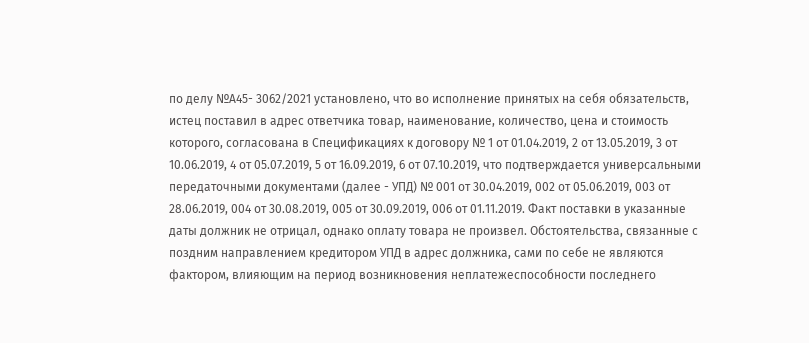по делу №А45- 3062/2021 установлено, что во исполнение принятых на себя обязательств, истец поставил в адрес ответчика товар, наименование, количество, цена и стоимость которого, согласована в Спецификациях к договору № 1 от 01.04.2019, 2 от 13.05.2019, 3 от 10.06.2019, 4 от 05.07.2019, 5 от 16.09.2019, 6 от 07.10.2019, что подтверждается универсальными передаточными документами (далее - УПД) № 001 от 30.04.2019, 002 от 05.06.2019, 003 от 28.06.2019, 004 от 30.08.2019, 005 от 30.09.2019, 006 от 01.11.2019. Факт поставки в указанные даты должник не отрицал, однако оплату товара не произвел. Обстоятельства, связанные с поздним направлением кредитором УПД в адрес должника, сами по себе не являются фактором, влияющим на период возникновения неплатежеспособности последнего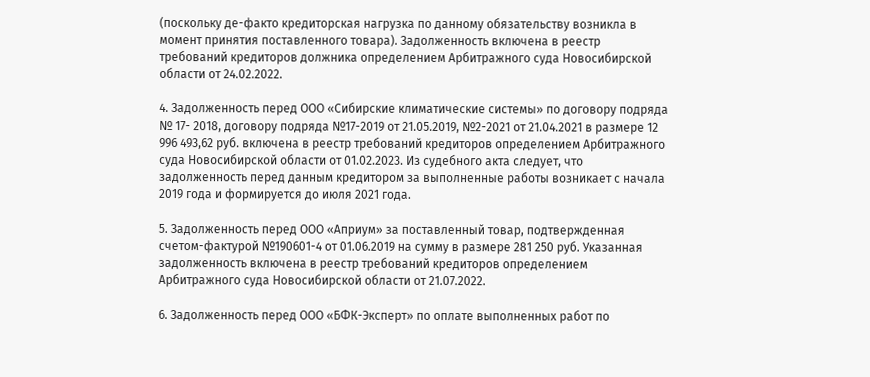(поскольку де-факто кредиторская нагрузка по данному обязательству возникла в момент принятия поставленного товара). Задолженность включена в реестр требований кредиторов должника определением Арбитражного суда Новосибирской области от 24.02.2022.

4. Задолженность перед ООО «Сибирские климатические системы» по договору подряда № 17- 2018, договору подряда №17-2019 от 21.05.2019, №2-2021 от 21.04.2021 в размере 12 996 493,62 руб. включена в реестр требований кредиторов определением Арбитражного суда Новосибирской области от 01.02.2023. Из судебного акта следует, что задолженность перед данным кредитором за выполненные работы возникает с начала 2019 года и формируется до июля 2021 года.

5. Задолженность перед ООО «Априум» за поставленный товар, подтвержденная счетом-фактурой №190601-4 от 01.06.2019 на сумму в размере 281 250 руб. Указанная задолженность включена в реестр требований кредиторов определением Арбитражного суда Новосибирской области от 21.07.2022.

6. Задолженность перед ООО «БФК-Эксперт» по оплате выполненных работ по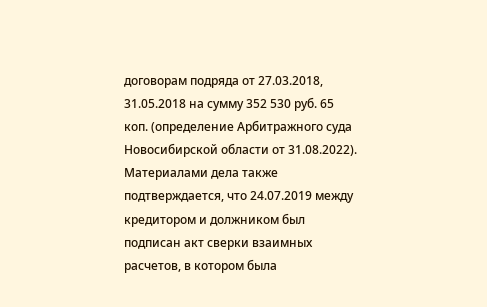договорам подряда от 27.03.2018, 31.05.2018 на сумму 352 530 руб. 65 коп. (определение Арбитражного суда Новосибирской области от 31.08.2022). Материалами дела также подтверждается, что 24.07.2019 между кредитором и должником был подписан акт сверки взаимных расчетов, в котором была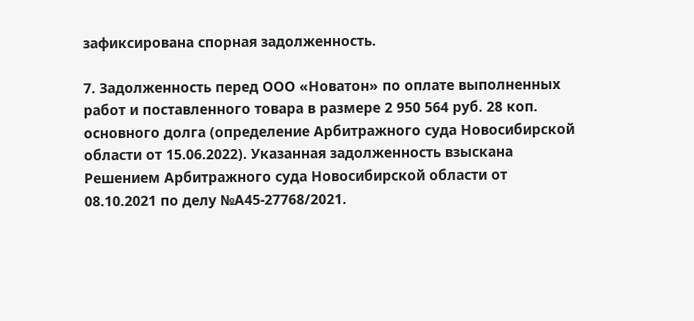зафиксирована спорная задолженность.

7. Задолженность перед ООО «Новатон» по оплате выполненных работ и поставленного товара в размере 2 950 564 руб. 28 коп. основного долга (определение Арбитражного суда Новосибирской области от 15.06.2022). Указанная задолженность взыскана Решением Арбитражного суда Новосибирской области от 08.10.2021 по делу №А45-27768/2021.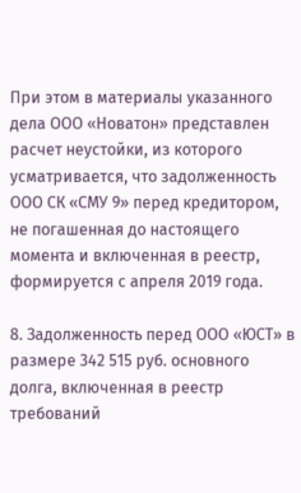При этом в материалы указанного дела ООО «Новатон» представлен расчет неустойки, из которого усматривается, что задолженность ООО СК «СМУ 9» перед кредитором, не погашенная до настоящего момента и включенная в реестр, формируется с апреля 2019 года.

8. Задолженность перед ООО «ЮСТ» в размере 342 515 руб. основного долга, включенная в реестр требований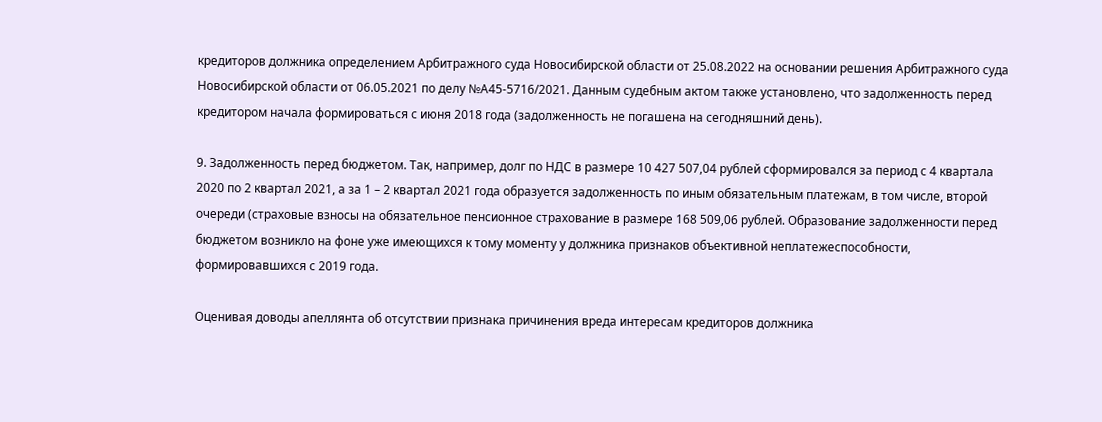кредиторов должника определением Арбитражного суда Новосибирской области от 25.08.2022 на основании решения Арбитражного суда Новосибирской области от 06.05.2021 по делу №А45-5716/2021. Данным судебным актом также установлено, что задолженность перед кредитором начала формироваться с июня 2018 года (задолженность не погашена на сегодняшний день).

9. Задолженность перед бюджетом. Так, например, долг по НДС в размере 10 427 507,04 рублей сформировался за период с 4 квартала 2020 по 2 квартал 2021, а за 1 – 2 квартал 2021 года образуется задолженность по иным обязательным платежам, в том числе, второй очереди (страховые взносы на обязательное пенсионное страхование в размере 168 509,06 рублей. Образование задолженности перед бюджетом возникло на фоне уже имеющихся к тому моменту у должника признаков объективной неплатежеспособности, формировавшихся с 2019 года.

Оценивая доводы апеллянта об отсутствии признака причинения вреда интересам кредиторов должника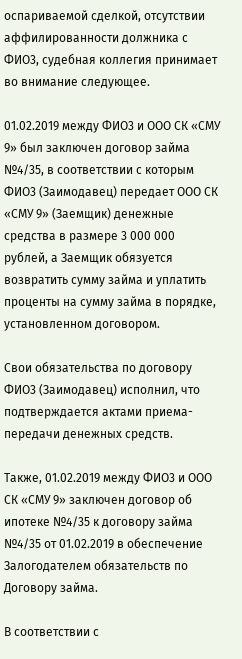оспариваемой сделкой, отсутствии аффилированности должника с ФИО3, судебная коллегия принимает во внимание следующее.

01.02.2019 между ФИО3 и ООО СК «СМУ 9» был заключен договор займа №4/35, в соответствии с которым ФИО3 (Заимодавец) передает ООО СК «СМУ 9» (Заемщик) денежные средства в размере 3 000 000 рублей, а Заемщик обязуется возвратить сумму займа и уплатить проценты на сумму займа в порядке, установленном договором.

Свои обязательства по договору ФИО3 (Заимодавец) исполнил, что подтверждается актами приема-передачи денежных средств.

Также, 01.02.2019 между ФИО3 и ООО СК «СМУ 9» заключен договор об ипотеке №4/35 к договору займа №4/35 от 01.02.2019 в обеспечение Залогодателем обязательств по Договору займа.

В соответствии с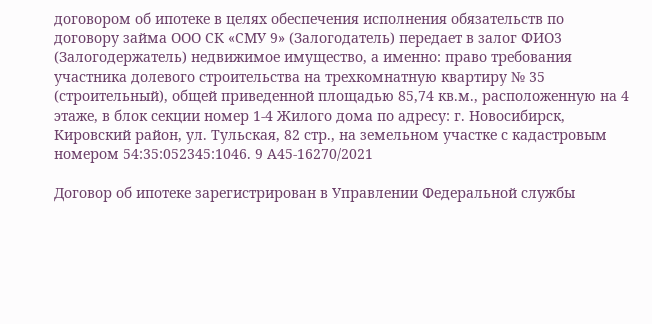договором об ипотеке в целях обеспечения исполнения обязательств по договору займа ООО СК «СМУ 9» (Залогодатель) передает в залог ФИО3 (Залогодержатель) недвижимое имущество, а именно: право требования участника долевого строительства на трехкомнатную квартиру № 35 (строительный), общей приведенной площадью 85,74 кв.м., расположенную на 4 этаже, в блок секции номер 1-4 Жилого дома по адресу: г. Новосибирск, Кировский район, ул. Тульская, 82 стр., на земельном участке с кадастровым номером 54:35:052345:1046. 9 А45-16270/2021

Договор об ипотеке зарегистрирован в Управлении Федеральной службы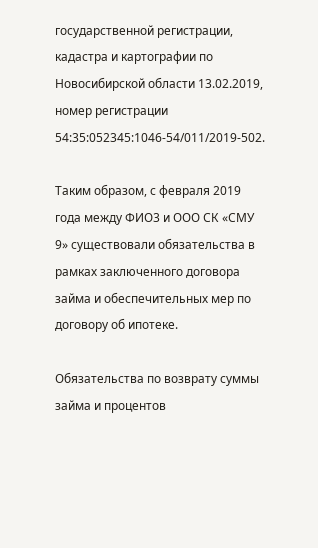государственной регистрации, кадастра и картографии по Новосибирской области 13.02.2019, номер регистрации 54:35:052345:1046-54/011/2019-502.

Таким образом, с февраля 2019 года между ФИО3 и ООО СК «СМУ 9» существовали обязательства в рамках заключенного договора займа и обеспечительных мер по договору об ипотеке.

Обязательства по возврату суммы займа и процентов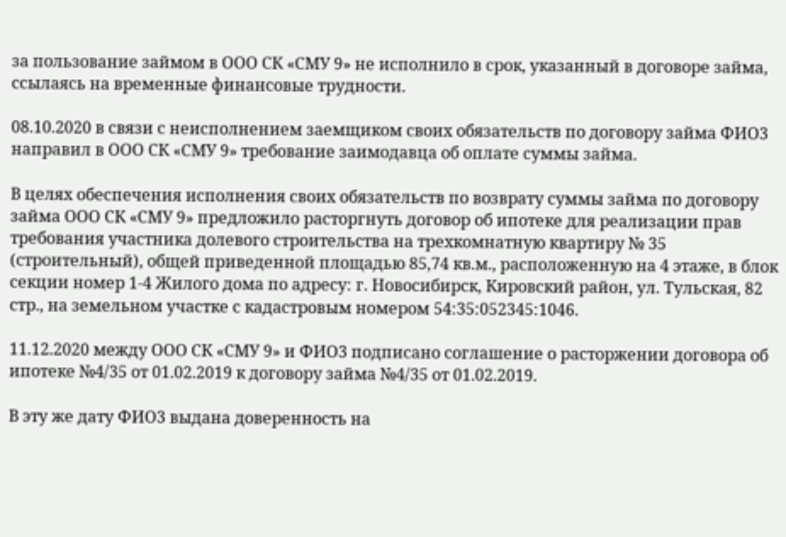за пользование займом в ООО СК «СМУ 9» не исполнило в срок, указанный в договоре займа, ссылаясь на временные финансовые трудности.

08.10.2020 в связи с неисполнением заемщиком своих обязательств по договору займа ФИО3 направил в ООО СК «СМУ 9» требование заимодавца об оплате суммы займа.

В целях обеспечения исполнения своих обязательств по возврату суммы займа по договору займа ООО СК «СМУ 9» предложило расторгнуть договор об ипотеке для реализации прав требования участника долевого строительства на трехкомнатную квартиру № 35 (строительный), общей приведенной площадью 85,74 кв.м., расположенную на 4 этаже, в блок секции номер 1-4 Жилого дома по адресу: г. Новосибирск, Кировский район, ул. Тульская, 82 стр., на земельном участке с кадастровым номером 54:35:052345:1046.

11.12.2020 между ООО СК «СМУ 9» и ФИО3 подписано соглашение о расторжении договора об ипотеке №4/35 от 01.02.2019 к договору займа №4/35 от 01.02.2019.

В эту же дату ФИО3 выдана доверенность на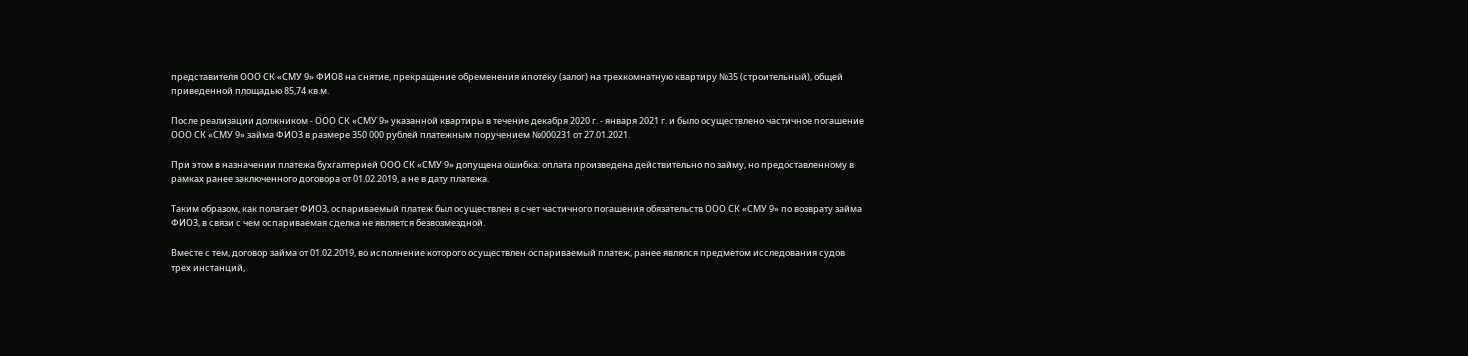представителя ООО СК «СМУ 9» ФИО8 на снятие, прекращение обременения ипотеку (залог) на трехкомнатную квартиру №35 (строительный), общей приведенной площадью 85,74 кв.м.

После реализации должником - ООО СК «СМУ 9» указанной квартиры в течение декабря 2020 г. - января 2021 г. и было осуществлено частичное погашение ООО СК «СМУ 9» займа ФИО3 в размере 350 000 рублей платежным поручением №000231 от 27.01.2021.

При этом в назначении платежа бухгалтерией ООО СК «СМУ 9» допущена ошибка: оплата произведена действительно по займу, но предоставленному в рамках ранее заключенного договора от 01.02.2019, а не в дату платежа.

Таким образом, как полагает ФИО3, оспариваемый платеж был осуществлен в счет частичного погашения обязательств ООО СК «СМУ 9» по возврату займа ФИО3, в связи с чем оспариваемая сделка не является безвозмездной.

Вместе с тем, договор займа от 01.02.2019, во исполнение которого осуществлен оспариваемый платеж, ранее являлся предметом исследования судов трех инстанций,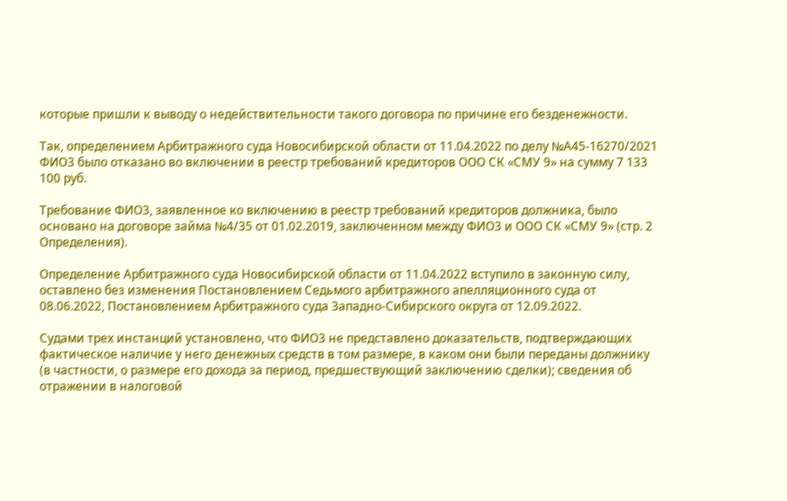которые пришли к выводу о недействительности такого договора по причине его безденежности.

Так, определением Арбитражного суда Новосибирской области от 11.04.2022 по делу №А45-16270/2021 ФИО3 было отказано во включении в реестр требований кредиторов ООО СК «СМУ 9» на сумму 7 133 100 руб.

Требование ФИО3, заявленное ко включению в реестр требований кредиторов должника, было основано на договоре займа №4/35 от 01.02.2019, заключенном между ФИО3 и ООО СК «СМУ 9» (стр. 2 Определения).

Определение Арбитражного суда Новосибирской области от 11.04.2022 вступило в законную силу, оставлено без изменения Постановлением Седьмого арбитражного апелляционного суда от 08.06.2022, Постановлением Арбитражного суда Западно-Сибирского округа от 12.09.2022.

Судами трех инстанций установлено, что ФИО3 не представлено доказательств, подтверждающих фактическое наличие у него денежных средств в том размере, в каком они были переданы должнику (в частности, о размере его дохода за период, предшествующий заключению сделки); сведения об отражении в налоговой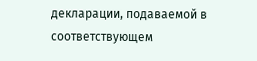декларации, подаваемой в соответствующем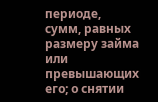периоде, сумм, равных размеру займа или превышающих его; о снятии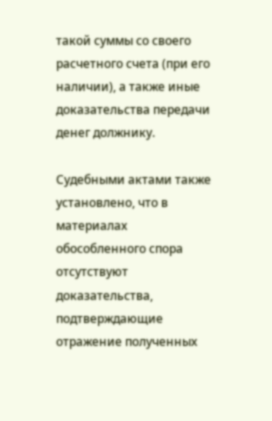такой суммы со своего расчетного счета (при его наличии), а также иные доказательства передачи денег должнику.

Судебными актами также установлено, что в материалах обособленного спора отсутствуют доказательства, подтверждающие отражение полученных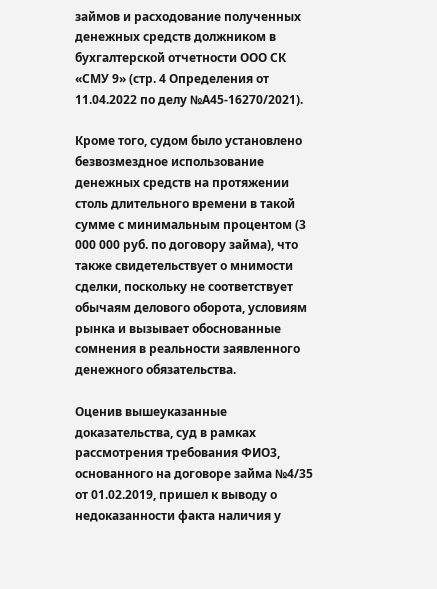займов и расходование полученных денежных средств должником в бухгалтерской отчетности ООО СК «СМУ 9» (стр. 4 Определения от 11.04.2022 по делу №А45-16270/2021).

Кроме того, судом было установлено безвозмездное использование денежных средств на протяжении столь длительного времени в такой сумме с минимальным процентом (3 000 000 руб. по договору займа), что также свидетельствует о мнимости сделки, поскольку не соответствует обычаям делового оборота, условиям рынка и вызывает обоснованные сомнения в реальности заявленного денежного обязательства.

Оценив вышеуказанные доказательства, суд в рамках рассмотрения требования ФИО3, основанного на договоре займа №4/35 от 01.02.2019, пришел к выводу о недоказанности факта наличия у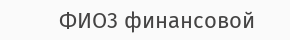ФИО3 финансовой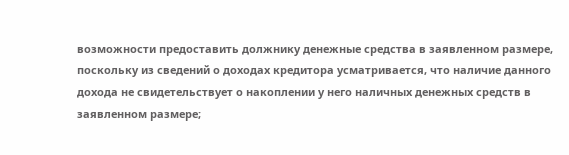возможности предоставить должнику денежные средства в заявленном размере, поскольку из сведений о доходах кредитора усматривается, что наличие данного дохода не свидетельствует о накоплении у него наличных денежных средств в заявленном размере;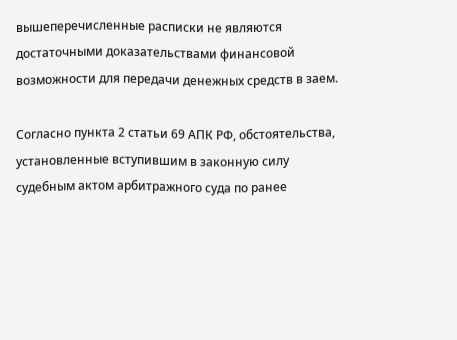вышеперечисленные расписки не являются достаточными доказательствами финансовой возможности для передачи денежных средств в заем.

Согласно пункта 2 статьи 69 АПК РФ, обстоятельства, установленные вступившим в законную силу судебным актом арбитражного суда по ранее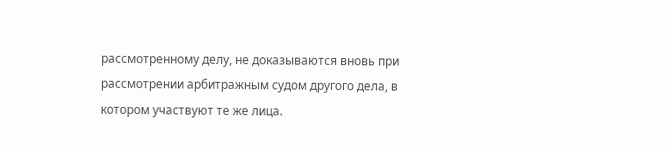рассмотренному делу, не доказываются вновь при рассмотрении арбитражным судом другого дела, в котором участвуют те же лица.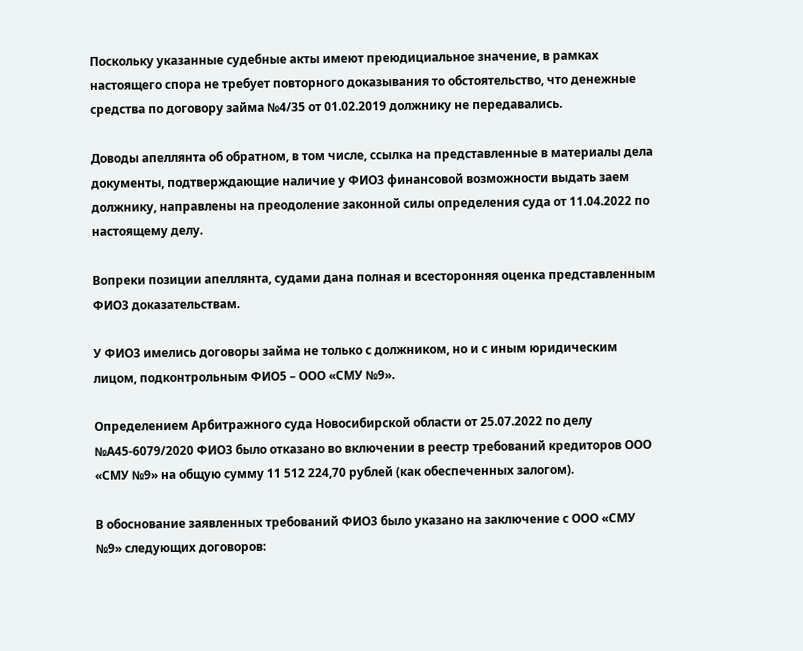Поскольку указанные судебные акты имеют преюдициальное значение, в рамках настоящего спора не требует повторного доказывания то обстоятельство, что денежные средства по договору займа №4/35 от 01.02.2019 должнику не передавались.

Доводы апеллянта об обратном, в том числе, ссылка на представленные в материалы дела документы, подтверждающие наличие у ФИО3 финансовой возможности выдать заем должнику, направлены на преодоление законной силы определения суда от 11.04.2022 по настоящему делу.

Вопреки позиции апеллянта, судами дана полная и всесторонняя оценка представленным ФИО3 доказательствам.

У ФИО3 имелись договоры займа не только с должником, но и с иным юридическим лицом, подконтрольным ФИО5 – ООО «СМУ №9».

Определением Арбитражного суда Новосибирской области от 25.07.2022 по делу №А45-6079/2020 ФИО3 было отказано во включении в реестр требований кредиторов ООО «СМУ №9» на общую сумму 11 512 224,70 рублей (как обеспеченных залогом).

В обоснование заявленных требований ФИО3 было указано на заключение с ООО «СМУ №9» следующих договоров: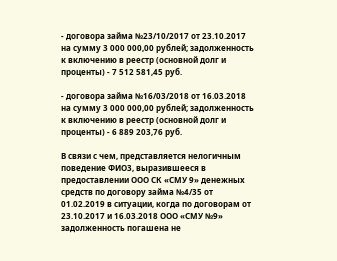- договора займа №23/10/2017 от 23.10.2017 на сумму 3 000 000,00 рублей; задолженность к включению в реестр (основной долг и проценты) - 7 512 581,45 руб.

- договора займа №16/03/2018 от 16.03.2018 на сумму 3 000 000,00 рублей; задолженность к включению в реестр (основной долг и проценты) - 6 889 203,76 руб.

В связи с чем, представляется нелогичным поведение ФИО3, выразившееся в предоставлении ООО СК «СМУ 9» денежных средств по договору займа №4/35 от 01.02.2019 в ситуации, когда по договорам от 23.10.2017 и 16.03.2018 ООО «СМУ №9» задолженность погашена не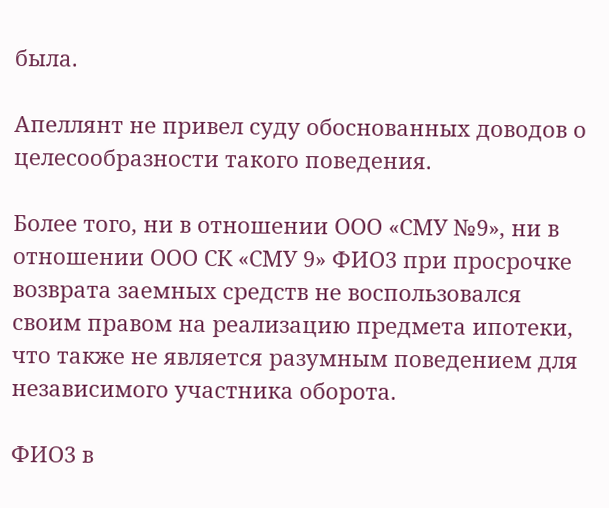была.

Апеллянт не привел суду обоснованных доводов о целесообразности такого поведения.

Более того, ни в отношении ООО «СМУ №9», ни в отношении ООО СК «СМУ 9» ФИО3 при просрочке возврата заемных средств не воспользовался своим правом на реализацию предмета ипотеки, что также не является разумным поведением для независимого участника оборота.

ФИО3 в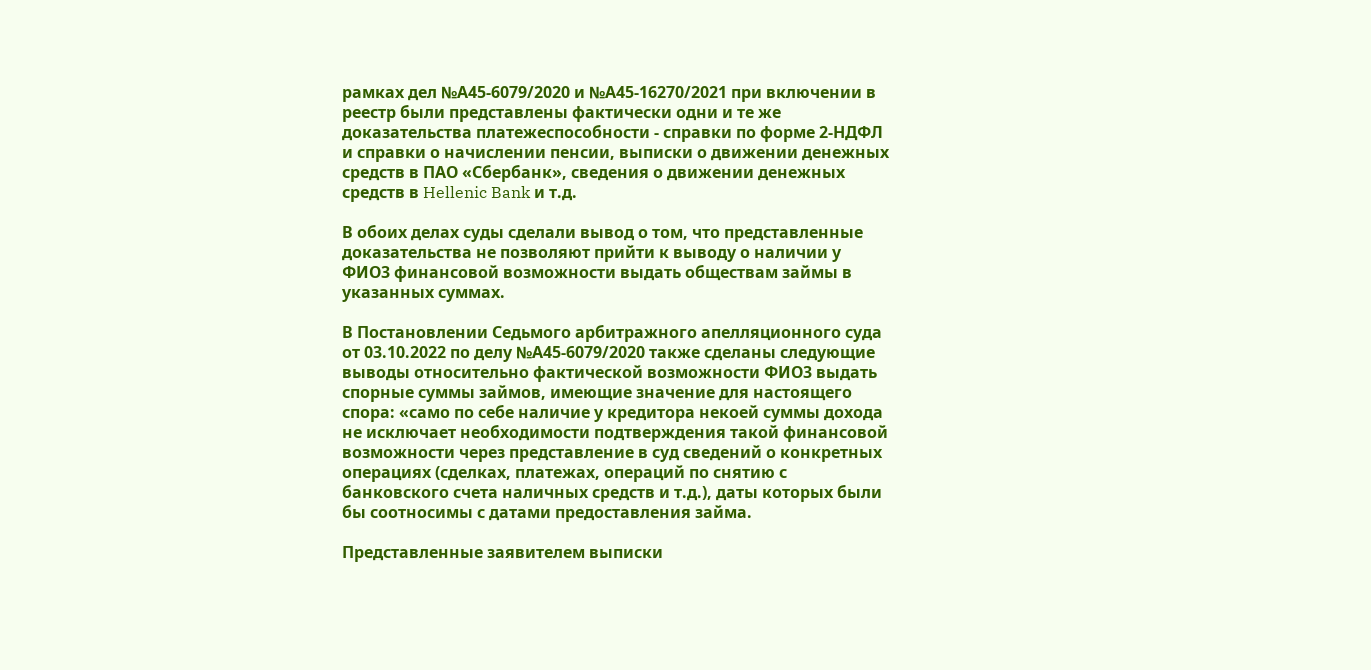рамках дел №А45-6079/2020 и №А45-16270/2021 при включении в реестр были представлены фактически одни и те же доказательства платежеспособности - справки по форме 2-НДФЛ и справки о начислении пенсии, выписки о движении денежных средств в ПАО «Сбербанк», сведения о движении денежных средств в Hellenic Bank и т.д.

В обоих делах суды сделали вывод о том, что представленные доказательства не позволяют прийти к выводу о наличии у ФИО3 финансовой возможности выдать обществам займы в указанных суммах.

В Постановлении Седьмого арбитражного апелляционного суда от 03.10.2022 по делу №А45-6079/2020 также сделаны следующие выводы относительно фактической возможности ФИО3 выдать спорные суммы займов, имеющие значение для настоящего спора: «само по себе наличие у кредитора некоей суммы дохода не исключает необходимости подтверждения такой финансовой возможности через представление в суд сведений о конкретных операциях (сделках, платежах, операций по снятию с банковского счета наличных средств и т.д.), даты которых были бы соотносимы с датами предоставления займа.

Представленные заявителем выписки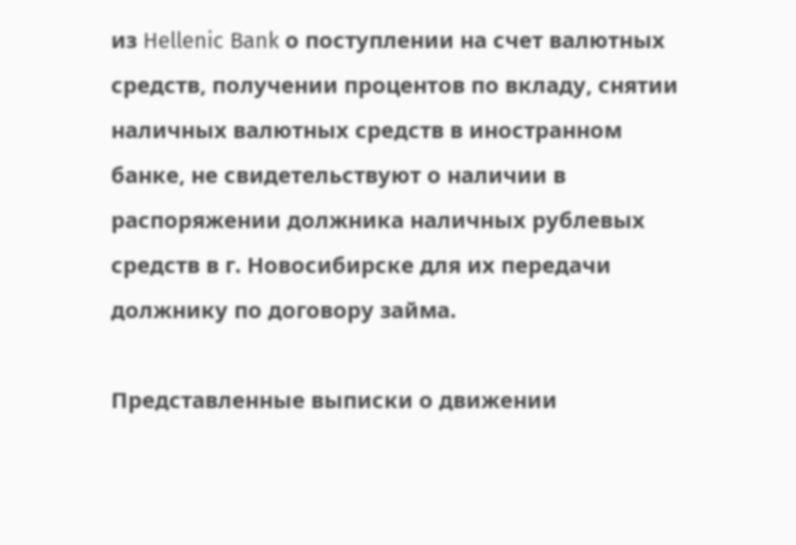из Hellenic Bank о поступлении на счет валютных средств, получении процентов по вкладу, снятии наличных валютных средств в иностранном банке, не свидетельствуют о наличии в распоряжении должника наличных рублевых средств в г. Новосибирске для их передачи должнику по договору займа.

Представленные выписки о движении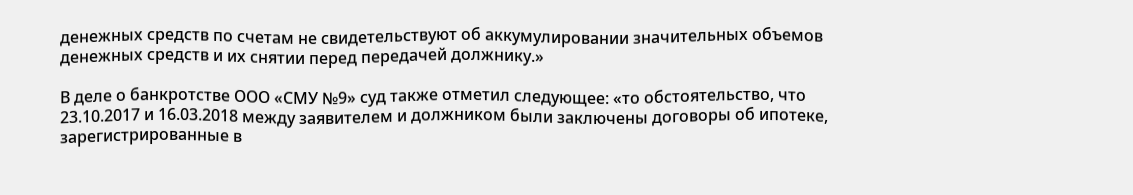денежных средств по счетам не свидетельствуют об аккумулировании значительных объемов денежных средств и их снятии перед передачей должнику.»

В деле о банкротстве ООО «СМУ №9» суд также отметил следующее: «то обстоятельство, что 23.10.2017 и 16.03.2018 между заявителем и должником были заключены договоры об ипотеке, зарегистрированные в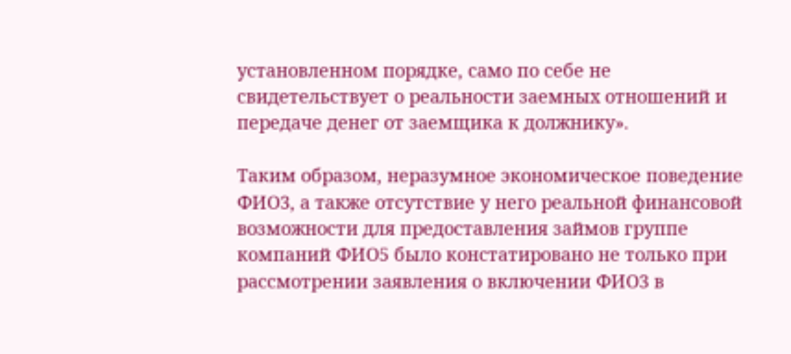установленном порядке, само по себе не свидетельствует о реальности заемных отношений и передаче денег от заемщика к должнику».

Таким образом, неразумное экономическое поведение ФИО3, а также отсутствие у него реальной финансовой возможности для предоставления займов группе компаний ФИО5 было констатировано не только при рассмотрении заявления о включении ФИО3 в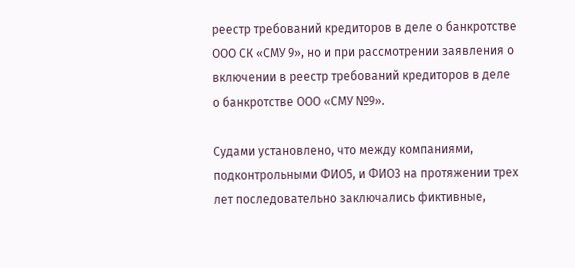реестр требований кредиторов в деле о банкротстве ООО СК «СМУ 9», но и при рассмотрении заявления о включении в реестр требований кредиторов в деле о банкротстве ООО «СМУ №9».

Судами установлено, что между компаниями, подконтрольными ФИО5, и ФИО3 на протяжении трех лет последовательно заключались фиктивные,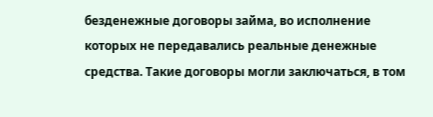безденежные договоры займа, во исполнение которых не передавались реальные денежные средства. Такие договоры могли заключаться, в том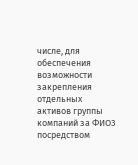числе, для обеспечения возможности закрепления отдельных активов группы компаний за ФИО3 посредством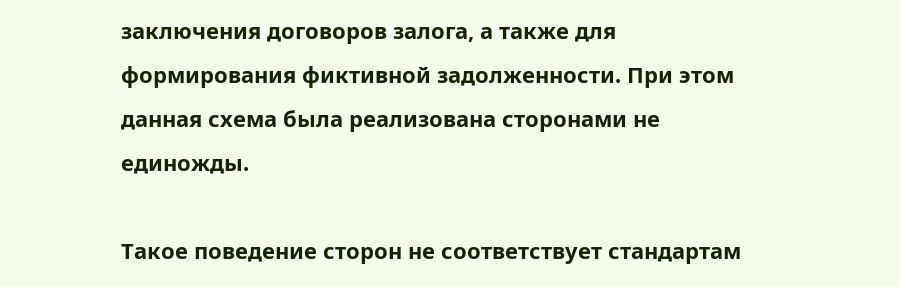заключения договоров залога, а также для формирования фиктивной задолженности. При этом данная схема была реализована сторонами не единожды.

Такое поведение сторон не соответствует стандартам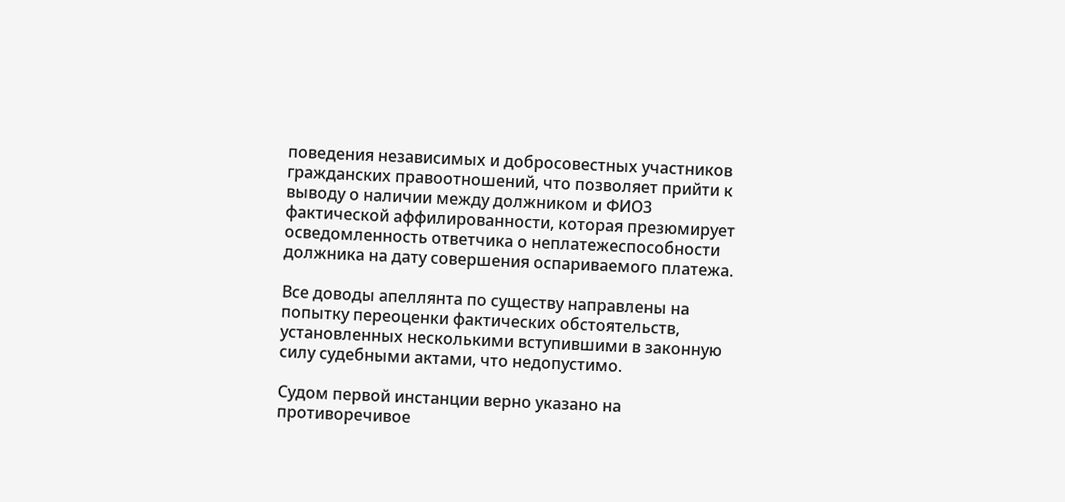поведения независимых и добросовестных участников гражданских правоотношений, что позволяет прийти к выводу о наличии между должником и ФИО3 фактической аффилированности, которая презюмирует осведомленность ответчика о неплатежеспособности должника на дату совершения оспариваемого платежа.

Все доводы апеллянта по существу направлены на попытку переоценки фактических обстоятельств, установленных несколькими вступившими в законную силу судебными актами, что недопустимо.

Судом первой инстанции верно указано на противоречивое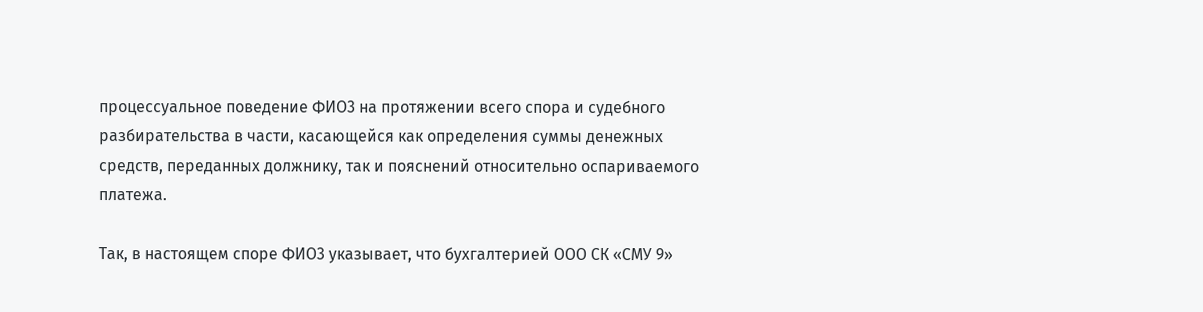процессуальное поведение ФИО3 на протяжении всего спора и судебного разбирательства в части, касающейся как определения суммы денежных средств, переданных должнику, так и пояснений относительно оспариваемого платежа.

Так, в настоящем споре ФИО3 указывает, что бухгалтерией ООО СК «СМУ 9»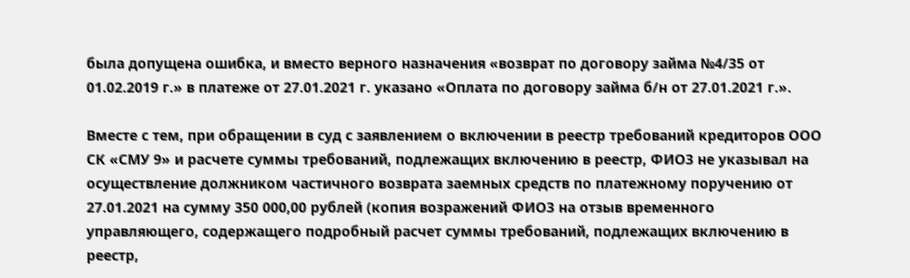была допущена ошибка, и вместо верного назначения «возврат по договору займа №4/35 от 01.02.2019 г.» в платеже от 27.01.2021 г. указано «Оплата по договору займа б/н от 27.01.2021 г.».

Вместе с тем, при обращении в суд с заявлением о включении в реестр требований кредиторов ООО СК «СМУ 9» и расчете суммы требований, подлежащих включению в реестр, ФИО3 не указывал на осуществление должником частичного возврата заемных средств по платежному поручению от 27.01.2021 на сумму 350 000,00 рублей (копия возражений ФИО3 на отзыв временного управляющего, содержащего подробный расчет суммы требований, подлежащих включению в реестр,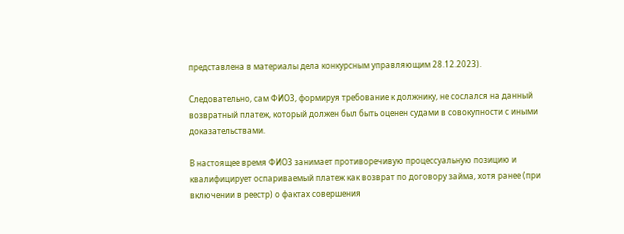представлена в материалы дела конкурсным управляющим 28.12.2023).

Следовательно, сам ФИО3, формируя требование к должнику, не сослался на данный возвратный платеж, который должен был быть оценен судами в совокупности с иными доказательствами.

В настоящее время ФИО3 занимает противоречивую процессуальную позицию и квалифицирует оспариваемый платеж как возврат по договору займа, хотя ранее (при включении в реестр) о фактах совершения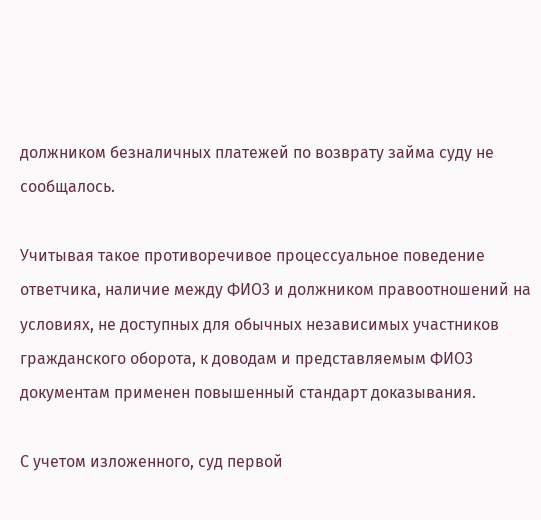должником безналичных платежей по возврату займа суду не сообщалось.

Учитывая такое противоречивое процессуальное поведение ответчика, наличие между ФИО3 и должником правоотношений на условиях, не доступных для обычных независимых участников гражданского оборота, к доводам и представляемым ФИО3 документам применен повышенный стандарт доказывания.

С учетом изложенного, суд первой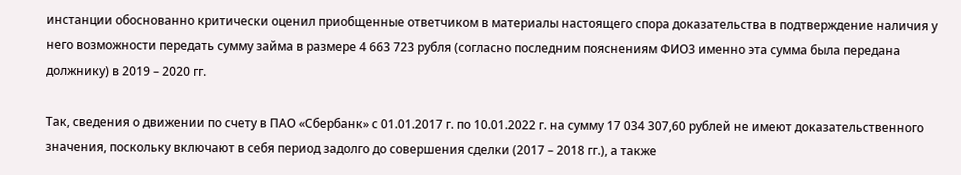инстанции обоснованно критически оценил приобщенные ответчиком в материалы настоящего спора доказательства в подтверждение наличия у него возможности передать сумму займа в размере 4 663 723 рубля (согласно последним пояснениям ФИО3 именно эта сумма была передана должнику) в 2019 – 2020 гг.

Так, сведения о движении по счету в ПАО «Сбербанк» с 01.01.2017 г. по 10.01.2022 г. на сумму 17 034 307,60 рублей не имеют доказательственного значения, поскольку включают в себя период задолго до совершения сделки (2017 – 2018 гг.), а также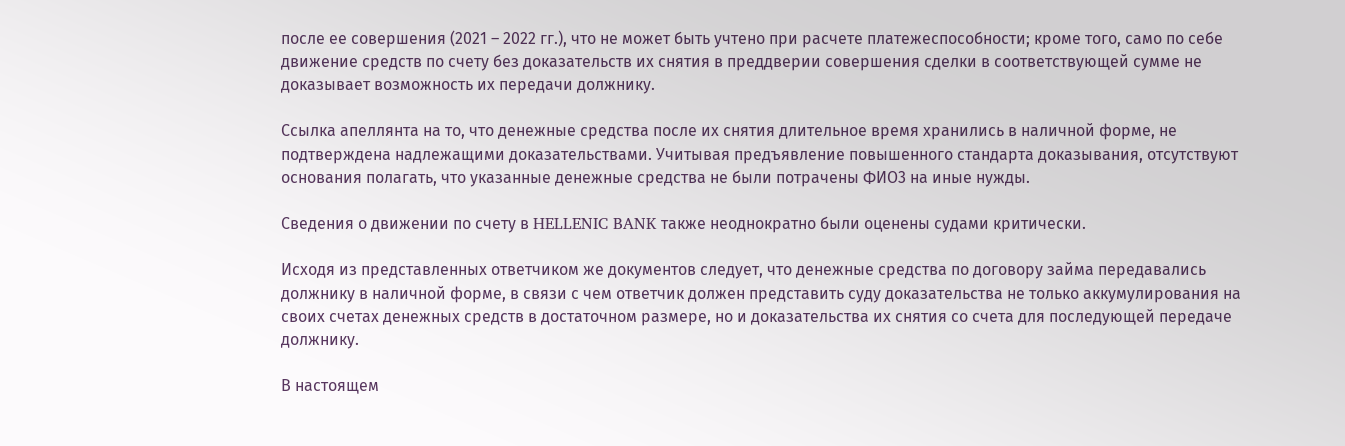после ее совершения (2021 – 2022 гг.), что не может быть учтено при расчете платежеспособности; кроме того, само по себе движение средств по счету без доказательств их снятия в преддверии совершения сделки в соответствующей сумме не доказывает возможность их передачи должнику.

Ссылка апеллянта на то, что денежные средства после их снятия длительное время хранились в наличной форме, не подтверждена надлежащими доказательствами. Учитывая предъявление повышенного стандарта доказывания, отсутствуют основания полагать, что указанные денежные средства не были потрачены ФИО3 на иные нужды.

Сведения о движении по счету в HELLENIC BANK также неоднократно были оценены судами критически.

Исходя из представленных ответчиком же документов следует, что денежные средства по договору займа передавались должнику в наличной форме, в связи с чем ответчик должен представить суду доказательства не только аккумулирования на своих счетах денежных средств в достаточном размере, но и доказательства их снятия со счета для последующей передаче должнику.

В настоящем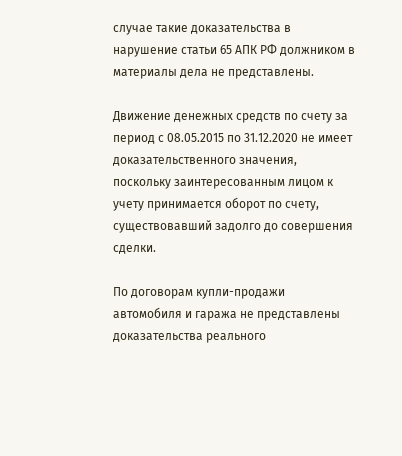случае такие доказательства в нарушение статьи 65 АПК РФ должником в материалы дела не представлены.

Движение денежных средств по счету за период с 08.05.2015 по 31.12.2020 не имеет доказательственного значения, поскольку заинтересованным лицом к учету принимается оборот по счету, существовавший задолго до совершения сделки.

По договорам купли-продажи автомобиля и гаража не представлены доказательства реального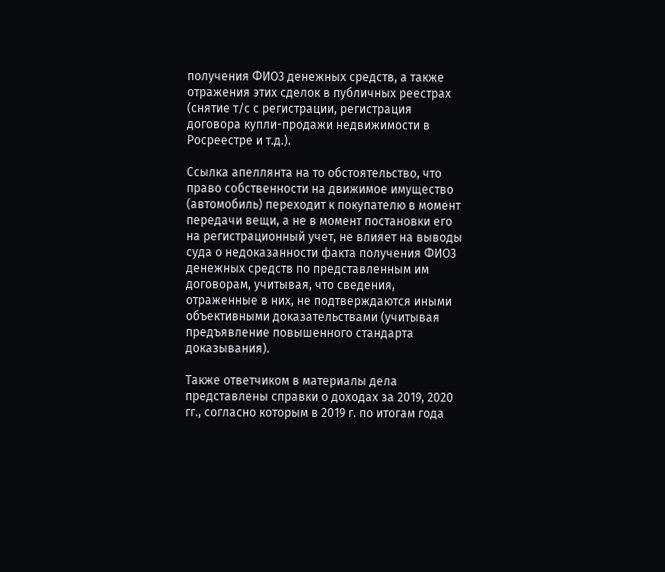получения ФИО3 денежных средств, а также отражения этих сделок в публичных реестрах (снятие т/с с регистрации, регистрация договора купли-продажи недвижимости в Росреестре и т.д.).

Ссылка апеллянта на то обстоятельство, что право собственности на движимое имущество (автомобиль) переходит к покупателю в момент передачи вещи, а не в момент постановки его на регистрационный учет, не влияет на выводы суда о недоказанности факта получения ФИО3 денежных средств по представленным им договорам, учитывая, что сведения, отраженные в них, не подтверждаются иными объективными доказательствами (учитывая предъявление повышенного стандарта доказывания).

Также ответчиком в материалы дела представлены справки о доходах за 2019, 2020 гг., согласно которым в 2019 г. по итогам года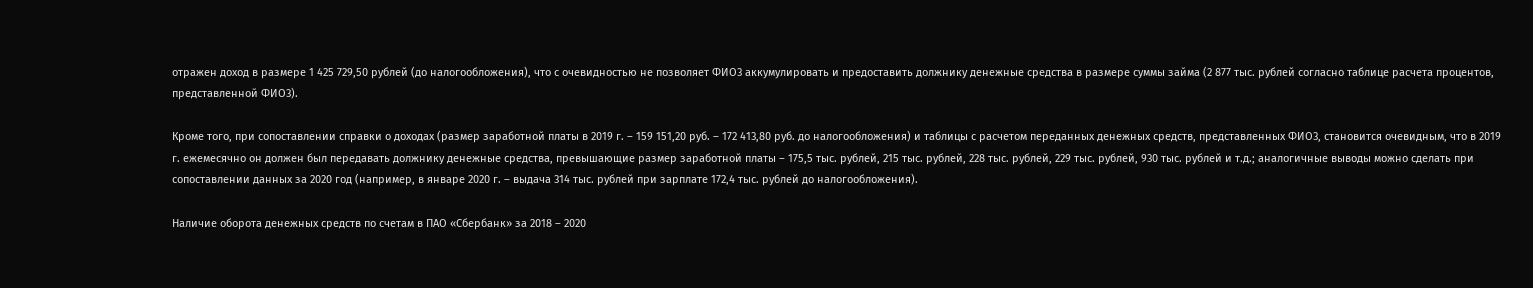отражен доход в размере 1 425 729,50 рублей (до налогообложения), что с очевидностью не позволяет ФИО3 аккумулировать и предоставить должнику денежные средства в размере суммы займа (2 877 тыс. рублей согласно таблице расчета процентов, представленной ФИО3).

Кроме того, при сопоставлении справки о доходах (размер заработной платы в 2019 г. – 159 151,20 руб. – 172 413,80 руб. до налогообложения) и таблицы с расчетом переданных денежных средств, представленных ФИО3, становится очевидным, что в 2019 г. ежемесячно он должен был передавать должнику денежные средства, превышающие размер заработной платы – 175,5 тыс. рублей, 215 тыс. рублей, 228 тыс. рублей, 229 тыс. рублей, 930 тыс. рублей и т.д.; аналогичные выводы можно сделать при сопоставлении данных за 2020 год (например, в январе 2020 г. – выдача 314 тыс. рублей при зарплате 172,4 тыс. рублей до налогообложения).

Наличие оборота денежных средств по счетам в ПАО «Сбербанк» за 2018 – 2020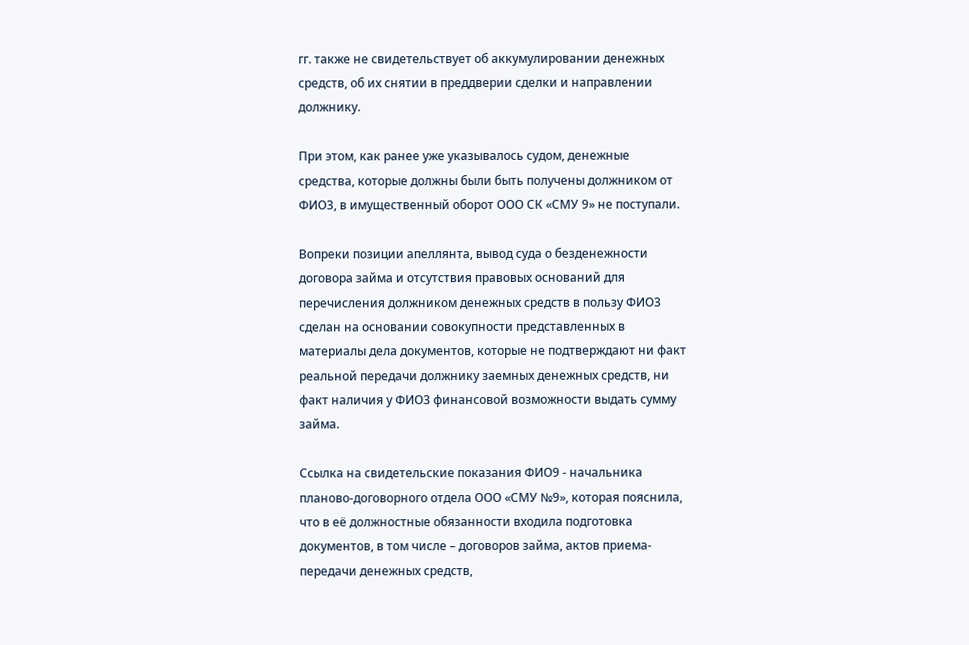гг. также не свидетельствует об аккумулировании денежных средств, об их снятии в преддверии сделки и направлении должнику.

При этом, как ранее уже указывалось судом, денежные средства, которые должны были быть получены должником от ФИО3, в имущественный оборот ООО СК «СМУ 9» не поступали.

Вопреки позиции апеллянта, вывод суда о безденежности договора займа и отсутствия правовых оснований для перечисления должником денежных средств в пользу ФИО3 сделан на основании совокупности представленных в материалы дела документов, которые не подтверждают ни факт реальной передачи должнику заемных денежных средств, ни факт наличия у ФИО3 финансовой возможности выдать сумму займа.

Ссылка на свидетельские показания ФИО9 - начальника планово-договорного отдела ООО «СМУ №9», которая пояснила, что в её должностные обязанности входила подготовка документов, в том числе – договоров займа, актов приема-передачи денежных средств,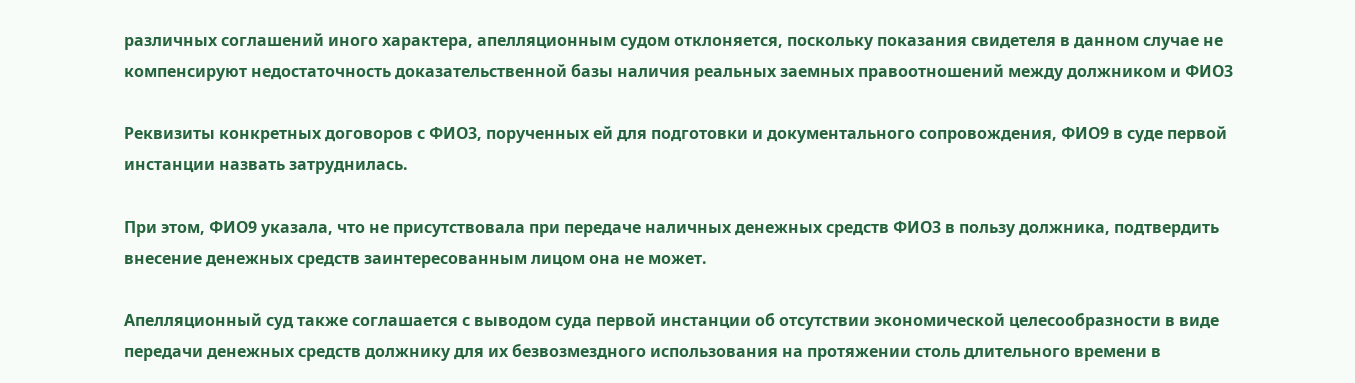различных соглашений иного характера, апелляционным судом отклоняется, поскольку показания свидетеля в данном случае не компенсируют недостаточность доказательственной базы наличия реальных заемных правоотношений между должником и ФИО3

Реквизиты конкретных договоров с ФИО3, порученных ей для подготовки и документального сопровождения, ФИО9 в суде первой инстанции назвать затруднилась.

При этом, ФИО9 указала, что не присутствовала при передаче наличных денежных средств ФИО3 в пользу должника, подтвердить внесение денежных средств заинтересованным лицом она не может.

Апелляционный суд также соглашается с выводом суда первой инстанции об отсутствии экономической целесообразности в виде передачи денежных средств должнику для их безвозмездного использования на протяжении столь длительного времени в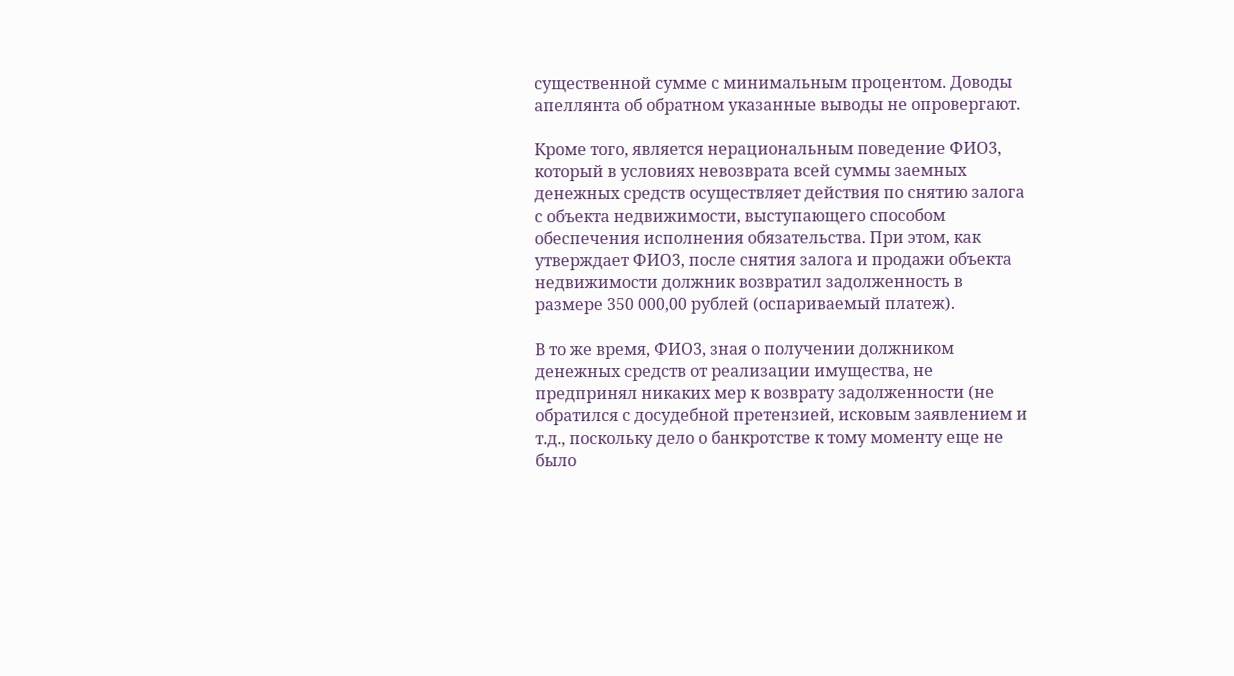существенной сумме с минимальным процентом. Доводы апеллянта об обратном указанные выводы не опровергают.

Кроме того, является нерациональным поведение ФИО3, который в условиях невозврата всей суммы заемных денежных средств осуществляет действия по снятию залога с объекта недвижимости, выступающего способом обеспечения исполнения обязательства. При этом, как утверждает ФИО3, после снятия залога и продажи объекта недвижимости должник возвратил задолженность в размере 350 000,00 рублей (оспариваемый платеж).

В то же время, ФИО3, зная о получении должником денежных средств от реализации имущества, не предпринял никаких мер к возврату задолженности (не обратился с досудебной претензией, исковым заявлением и т.д., поскольку дело о банкротстве к тому моменту еще не было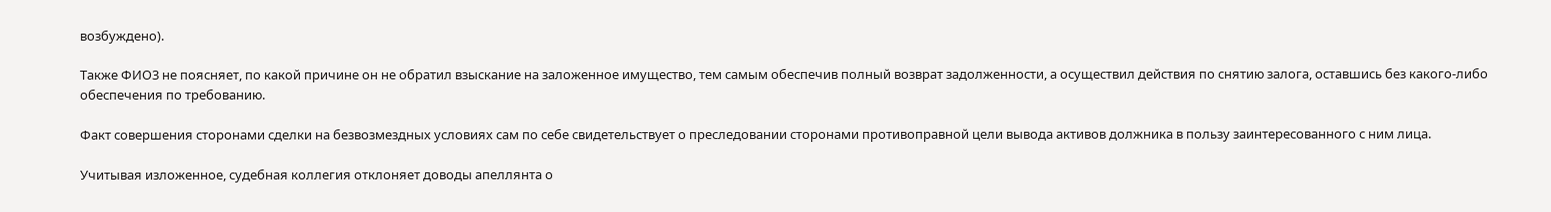возбуждено).

Также ФИО3 не поясняет, по какой причине он не обратил взыскание на заложенное имущество, тем самым обеспечив полный возврат задолженности, а осуществил действия по снятию залога, оставшись без какого-либо обеспечения по требованию.

Факт совершения сторонами сделки на безвозмездных условиях сам по себе свидетельствует о преследовании сторонами противоправной цели вывода активов должника в пользу заинтересованного с ним лица.

Учитывая изложенное, судебная коллегия отклоняет доводы апеллянта о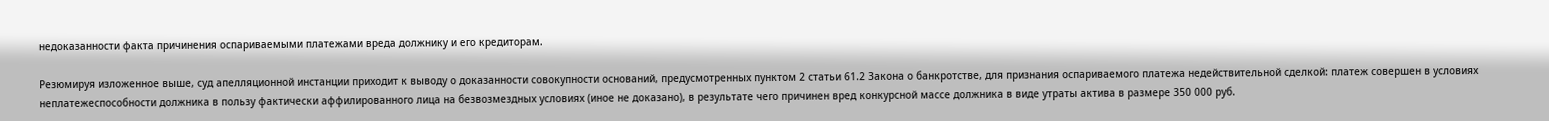недоказанности факта причинения оспариваемыми платежами вреда должнику и его кредиторам.

Резюмируя изложенное выше, суд апелляционной инстанции приходит к выводу о доказанности совокупности оснований, предусмотренных пунктом 2 статьи 61.2 Закона о банкротстве, для признания оспариваемого платежа недействительной сделкой: платеж совершен в условиях неплатежеспособности должника в пользу фактически аффилированного лица на безвозмездных условиях (иное не доказано), в результате чего причинен вред конкурсной массе должника в виде утраты актива в размере 350 000 руб.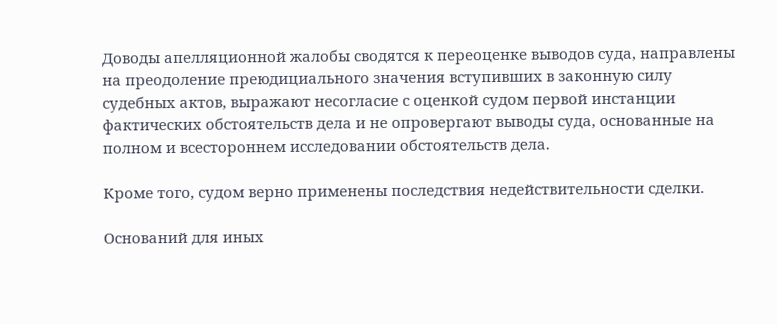Доводы апелляционной жалобы сводятся к переоценке выводов суда, направлены на преодоление преюдициального значения вступивших в законную силу судебных актов, выражают несогласие с оценкой судом первой инстанции фактических обстоятельств дела и не опровергают выводы суда, основанные на полном и всестороннем исследовании обстоятельств дела.

Кроме того, судом верно применены последствия недействительности сделки.

Оснований для иных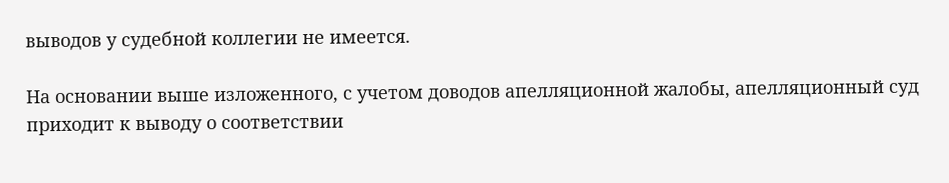выводов у судебной коллегии не имеется.

На основании выше изложенного, с учетом доводов апелляционной жалобы, апелляционный суд приходит к выводу о соответствии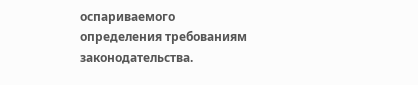оспариваемого определения требованиям законодательства.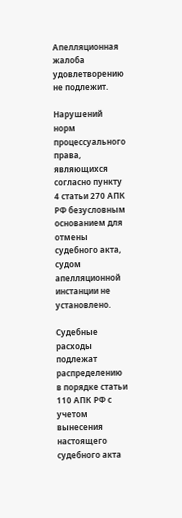Апелляционная жалоба удовлетворению не подлежит.

Нарушений норм процессуального права, являющихся согласно пункту 4 статьи 270 АПК РФ безусловным основанием для отмены судебного акта, судом апелляционной инстанции не установлено.

Судебные расходы подлежат распределению в порядке статьи 110 АПК РФ с учетом вынесения настоящего судебного акта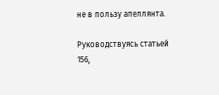не в пользу апеллянта.

Руководствуясь статьей 156,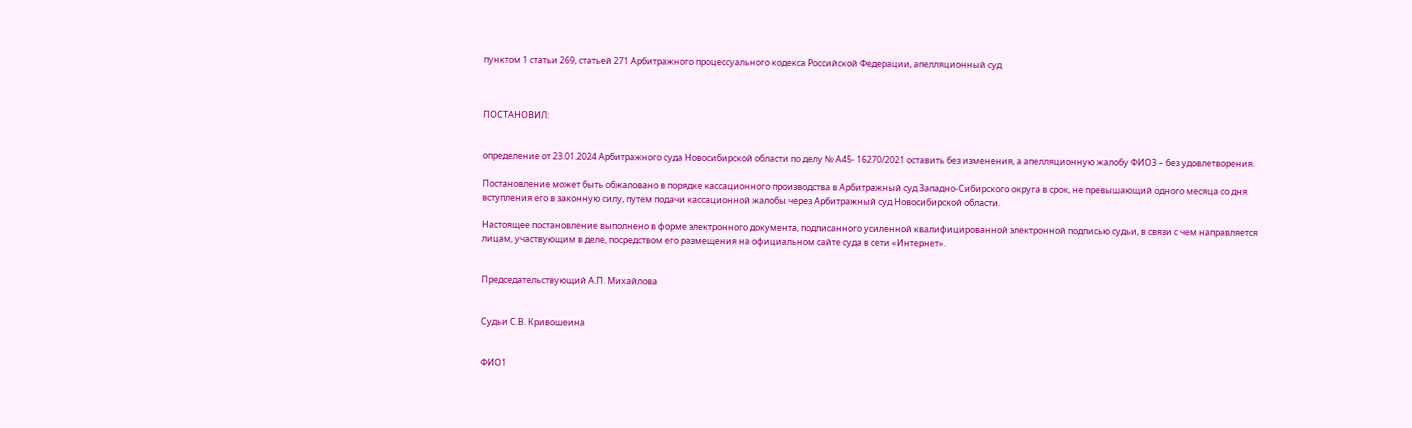пунктом 1 статьи 269, статьей 271 Арбитражного процессуального кодекса Российской Федерации, апелляционный суд



ПОСТАНОВИЛ:


определение от 23.01.2024 Арбитражного суда Новосибирской области по делу № А45- 16270/2021 оставить без изменения, а апелляционную жалобу ФИО3 – без удовлетворения.

Постановление может быть обжаловано в порядке кассационного производства в Арбитражный суд Западно-Сибирского округа в срок, не превышающий одного месяца со дня вступления его в законную силу, путем подачи кассационной жалобы через Арбитражный суд Новосибирской области.

Настоящее постановление выполнено в форме электронного документа, подписанного усиленной квалифицированной электронной подписью судьи, в связи с чем направляется лицам, участвующим в деле, посредством его размещения на официальном сайте суда в сети «Интернет».


Председательствующий А.П. Михайлова


Судьи С.В. Кривошеина


ФИО1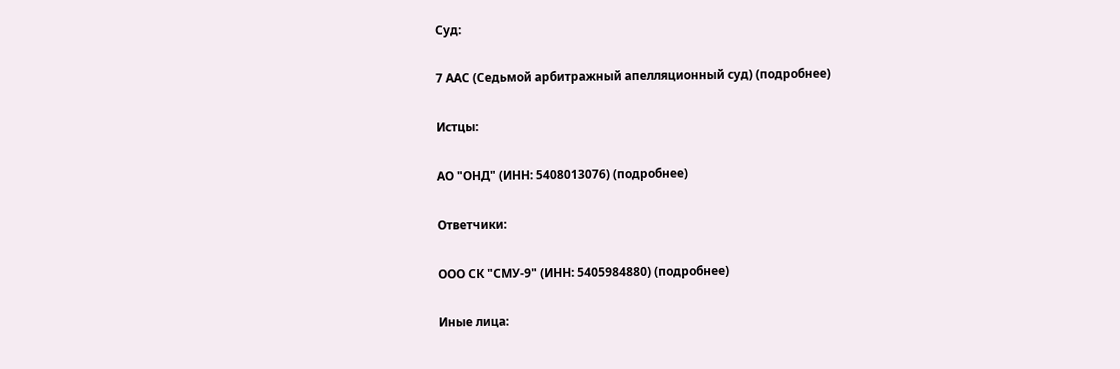Суд:

7 ААС (Седьмой арбитражный апелляционный суд) (подробнее)

Истцы:

АО "ОНД" (ИНН: 5408013076) (подробнее)

Ответчики:

ООО СК "СМУ-9" (ИНН: 5405984880) (подробнее)

Иные лица: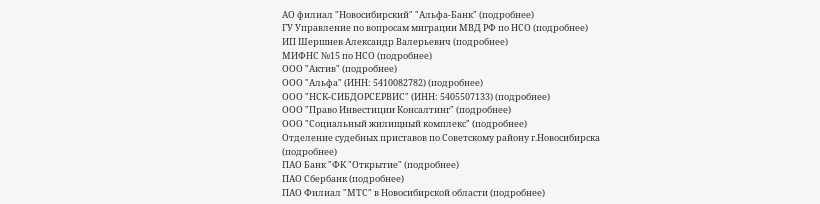АО филиал "Новосибирский" "Альфа-Банк" (подробнее)
ГУ Управление по вопросам миграции МВД РФ по НСО (подробнее)
ИП Шершнев Александр Валерьевич (подробнее)
МИФНС №15 по НСО (подробнее)
ООО "Актив" (подробнее)
ООО "Альфа" (ИНН: 5410082782) (подробнее)
ООО "НСК-СИБДОРСЕРВИС" (ИНН: 5405507133) (подробнее)
ООО "Право Инвестиции Консалтинг" (подробнее)
ООО "Социальный жилищный комплекс" (подробнее)
Отделение судебных приставов по Советскому району г.Новосибирска (подробнее)
ПАО Банк "ФК "Открытие" (подробнее)
ПАО Сбербанк (подробнее)
ПАО Филиал "МТС" в Новосибирской области (подробнее)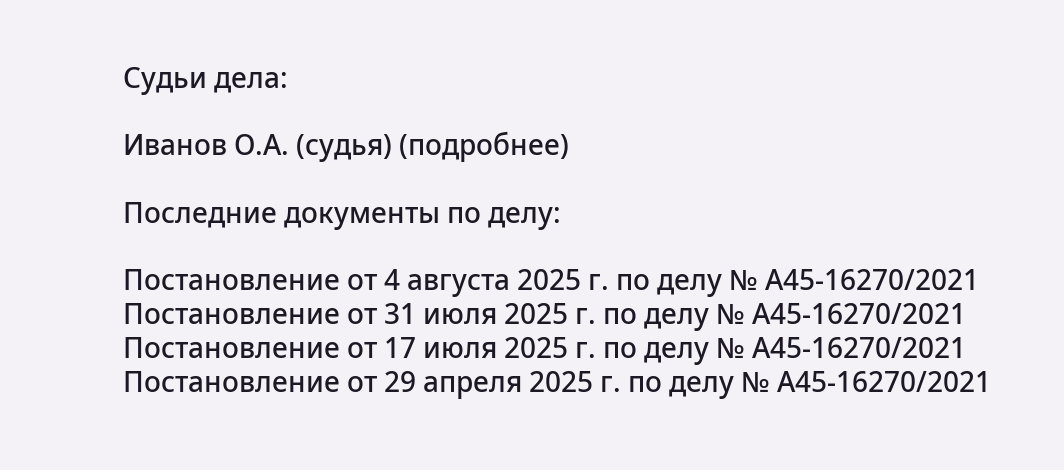Судьи дела:

Иванов О.А. (судья) (подробнее)

Последние документы по делу:

Постановление от 4 августа 2025 г. по делу № А45-16270/2021
Постановление от 31 июля 2025 г. по делу № А45-16270/2021
Постановление от 17 июля 2025 г. по делу № А45-16270/2021
Постановление от 29 апреля 2025 г. по делу № А45-16270/2021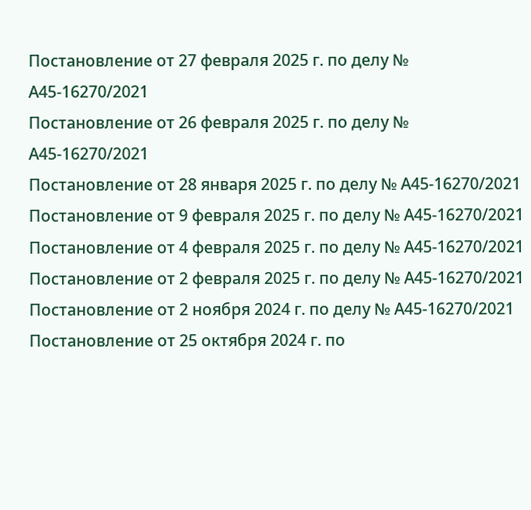Постановление от 27 февраля 2025 г. по делу № А45-16270/2021
Постановление от 26 февраля 2025 г. по делу № А45-16270/2021
Постановление от 28 января 2025 г. по делу № А45-16270/2021
Постановление от 9 февраля 2025 г. по делу № А45-16270/2021
Постановление от 4 февраля 2025 г. по делу № А45-16270/2021
Постановление от 2 февраля 2025 г. по делу № А45-16270/2021
Постановление от 2 ноября 2024 г. по делу № А45-16270/2021
Постановление от 25 октября 2024 г. по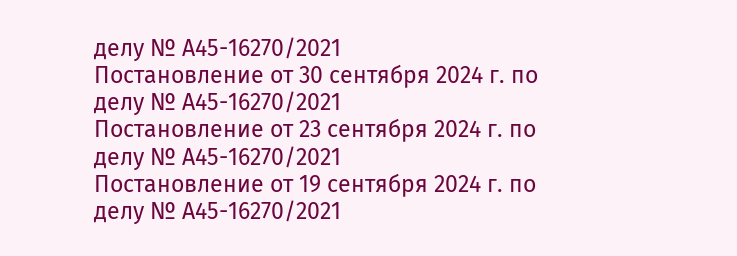делу № А45-16270/2021
Постановление от 30 сентября 2024 г. по делу № А45-16270/2021
Постановление от 23 сентября 2024 г. по делу № А45-16270/2021
Постановление от 19 сентября 2024 г. по делу № А45-16270/2021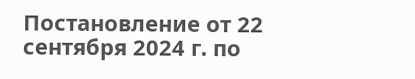Постановление от 22 сентября 2024 г. по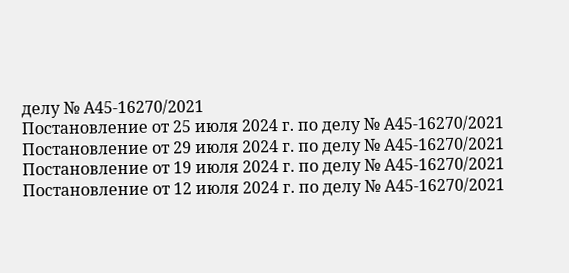делу № А45-16270/2021
Постановление от 25 июля 2024 г. по делу № А45-16270/2021
Постановление от 29 июля 2024 г. по делу № А45-16270/2021
Постановление от 19 июля 2024 г. по делу № А45-16270/2021
Постановление от 12 июля 2024 г. по делу № А45-16270/2021